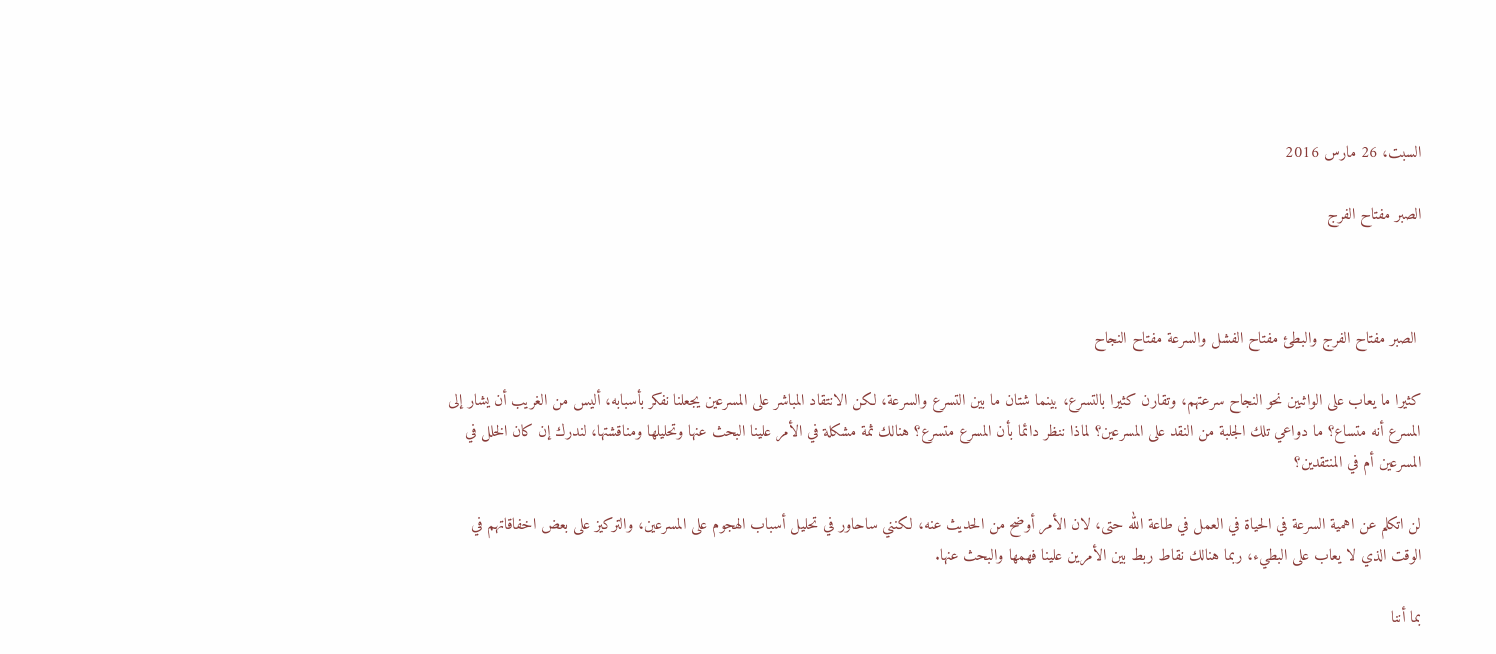السبت، 26 مارس 2016

الصبر مفتاح الفرج



 الصبر مفتاح الفرج والبطئ مفتاح الفشل والسرعة مفتاح النجاح

كثيرا ما يعاب على الواثبين نحو النجاح سرعتهم، وتقارن كثيرا بالتسرع، بينما شتان ما بين التسرع والسرعة، لكن الانتقاد المباشر على المسرعين يجعلنا نفكر بأسبابه، أليس من الغريب أن يشار إلى المسرع أنه متساع؟ ما دواعي تلك الجلبة من النقد على المسرعين؟ لماذا ننظر دائما بأن المسرع متسرع؟ هنالك ثمة مشكلة في الأمر علينا البحث عنها وتحليلها ومناقشتها، لندرك إن كان الخلل في المسرعين أم في المنتقدين؟

لن اتكلم عن اهمية السرعة في الحياة في العمل في طاعة الله حتى، لان الأمر أوضح من الحديث عنه، لكنني ساحاور في تحليل أسباب الهجوم على المسرعين، والتركيز على بعض اخفاقاتهم في الوقت الذي لا يعاب على البطيء، ربما هنالك نقاط ربط بين الأمرين علينا فهمها والبحث عنها.

بما أننا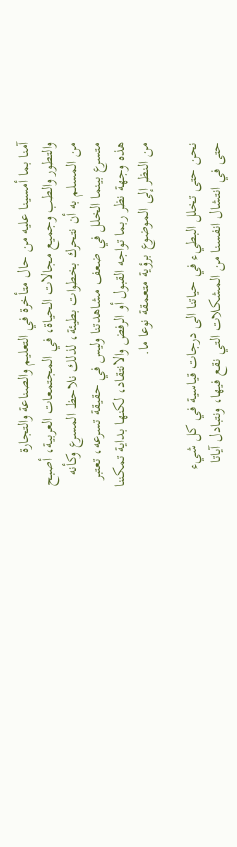آمنا بما أمسينا عليه من حال متأخرة في التعليم والصناعة والتجارة والتطور والطب وجميع مجالات الحياة، في المجتمعات العربية، أصبح من المسلم به أن نتحرك بخطوات بطيئة، لذلك نلاحظ المسرع وكأنه متسرع بينما الخلل في ضعف مشاهدتنا وليس في حقيقة تسرعه، تعتبر هذه وجهة نظر ربما تواجه القبول أو الرفض والانتقاد، لكنها بداية تمكننا من النظر إلى الموضوع برؤية متعمقة نوعا ما.

نحن حتى تخلل البطيء في حياتنا الى درجات قياسية في كل شيء حتى في انتشال انفسنا من المشكلات التي نقع فيها، ونتبادل آياتا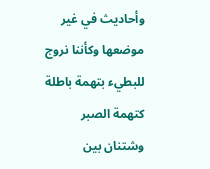وأحاديث في غير موضعها وكأننا نروج للبطيء بتهمة باطلة كتهمة الصبر وشتنان بين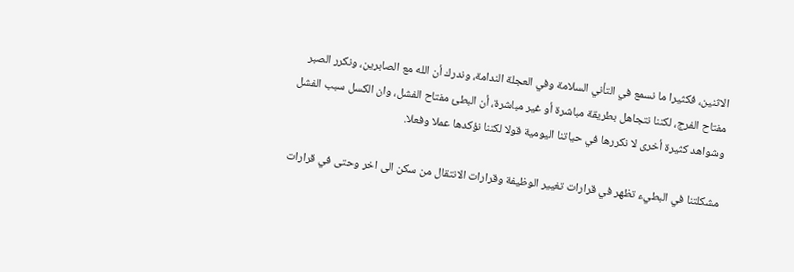الاثنين، فكثيرا ما نسمع في التأني السلامة وفي العجلة الندامة، وندرك أن الله مع الصابرين، ونكرر الصبر مفتاح الفرج، لكننا نتجاهل بطريقة مباشرة أو غير مباشرة، أن البطئ مفتاح الفشل، وان الكسل سبب الفشل وشواهد كثيرة أخرى لا نكررها في حياتنا اليومية قولا لكننا نؤكدها عملا وفعلا.

مشكلتنا في البطيء تظهر في قرارات تغيير الوظيفة وقرارات الانتقال من سكن الى اخر وحتى في قرارات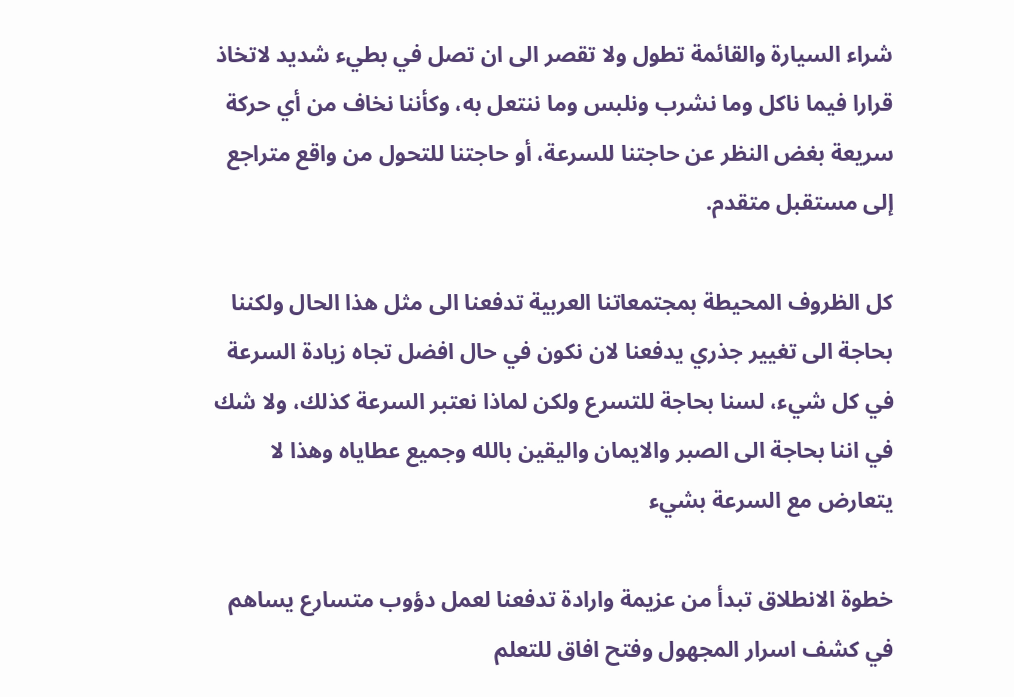شراء السيارة والقائمة تطول ولا تقصر الى ان تصل في بطيء شديد لاتخاذ قرارا فيما ناكل وما نشرب ونلبس وما ننتعل به، وكأننا نخاف من أي حركة سريعة بغض النظر عن حاجتنا للسرعة، أو حاجتنا للتحول من واقع متراجع إلى مستقبل متقدم.

كل الظروف المحيطة بمجتمعاتنا العربية تدفعنا الى مثل هذا الحال ولكننا بحاجة الى تغيير جذري يدفعنا لان نكون في حال افضل تجاه زيادة السرعة في كل شيء، لسنا بحاجة للتسرع ولكن لماذا نعتبر السرعة كذلك، ولا شك في اننا بحاجة الى الصبر والايمان واليقين بالله وجميع عطاياه وهذا لا يتعارض مع السرعة بشيء

خطوة الانطلاق تبدأ من عزيمة وارادة تدفعنا لعمل دؤوب متسارع يساهم في كشف اسرار المجهول وفتح افاق للتعلم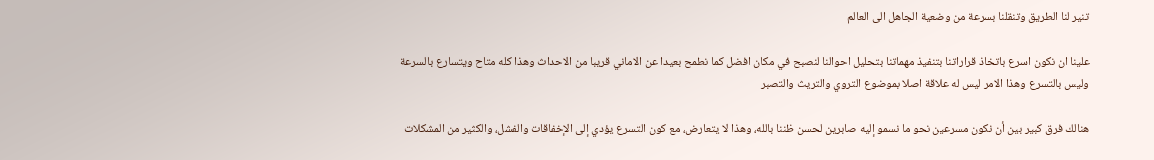تنير لنا الطريق وتنقلنا بسرعة من وضعية الجاهل الى العالم

علينا ان نكون اسرع باتخاذ قراراتنا بتنفيذ مهماتنا بتحليل احوالنا لنصبح في مكان افضل كما نطمح بعيدا عن الاماني قريبا من الاحداث وهذا كله متاح ويتسارع بالسرعة وليس بالتسرع وهذا الامر ليس له علاقة اصلا بموضوع التروي والتريث والتصبر

هنالك فرق كبير بين أن نكون مسرعين نحو ما نسمو إليه صابرين لحسن ظننا بالله، وهذا لا يتعارض، مع كون التسرع يؤدي إلى الإخفاقات والفشل، والكثير من المشكلات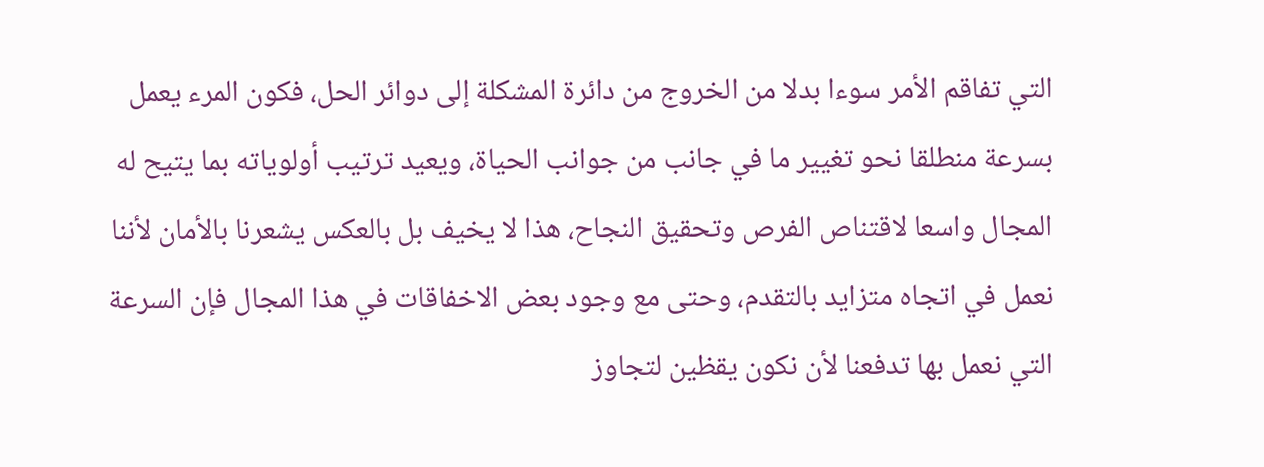التي تفاقم الأمر سوءا بدلا من الخروج من دائرة المشكلة إلى دوائر الحل، فكون المرء يعمل بسرعة منطلقا نحو تغيير ما في جانب من جوانب الحياة، ويعيد ترتيب أولوياته بما يتيح له المجال واسعا لاقتناص الفرص وتحقيق النجاح، هذا لا يخيف بل بالعكس يشعرنا بالأمان لأننا نعمل في اتجاه متزايد بالتقدم، وحتى مع وجود بعض الاخفاقات في هذا المجال فإن السرعة التي نعمل بها تدفعنا لأن نكون يقظين لتجاوز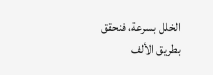الخلل بسرعة، فنحقق بطريق الألف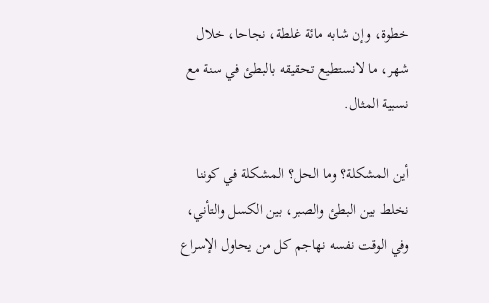خطوة، وإن شابه مائة غلطة، نجاحا، خلال شهر، ما لانستطيع تحقيقه بالبطئ في سنة مع نسبية المثال.

أين المشكلة؟ وما الحل؟ المشكلة في كوننا نخلط بين البطئ والصبر، بين الكسل والتأني، وفي الوقت نفسه نهاجم كل من يحاول الإسراع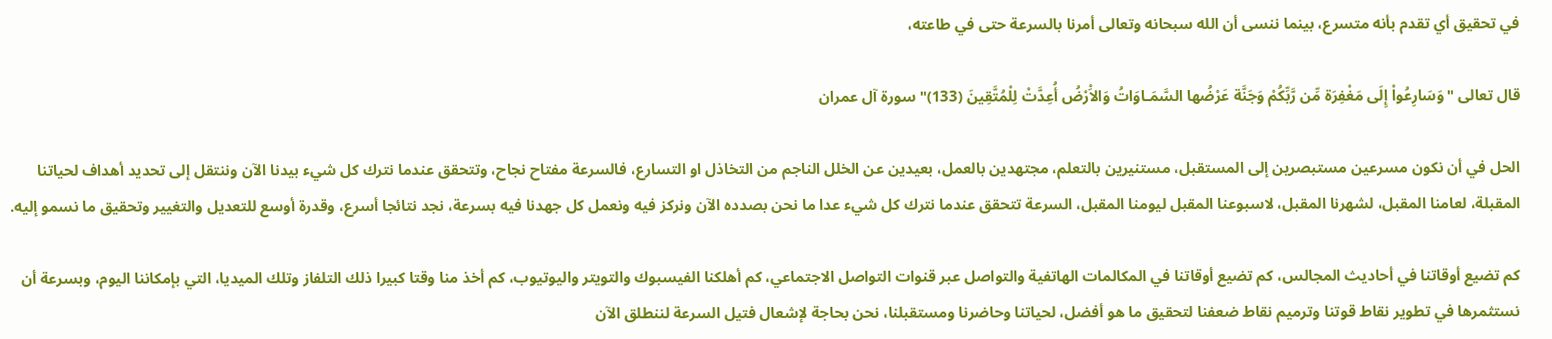في تحقيق أي تقدم بأنه متسرع، بينما ننسى أن الله سبحانه وتعالى أمرنا بالسرعة حتى في طاعته،

قال تعالى "وَسَارِعُواْ إِلَى مَغْفِرَة مِّن رَّبِّكُمْ وَجَنَّة عَرْضُها السَّمَـاوَاتُ وَالاَْرْضُ أُعِدَّتْ لِلْمُتَّقِينَ (133)" سورة آل عمران

الحل في أن نكون مسرعين مستبصرين إلى المستقبل، مستنيرين بالتعلم، مجتهدين بالعمل، بعيدين عن الخلل الناجم من التخاذل او التسارع، فالسرعة مفتاح نجاح، وتتحقق عندما نترك كل شيء بيدنا الآن وننتقل إلى تحديد أهداف لحياتنا المقبلة، لعامنا المقبل، لشهرنا المقبل، لاسبوعنا المقبل ليومنا المقبل، السرعة تتحقق عندما نترك كل شيء عدا ما نحن بصدده الآن ونركز فيه ونعمل كل جهدنا فيه بسرعة، نجد نتائجا أسرع، وقدرة أوسع للتعديل والتغيير وتحقيق ما نسمو إليه.

كم تضيع أوقاتنا في أحاديث المجالس، كم تضيع أوقاتنا في المكالمات الهاتفية والتواصل عبر قنوات التواصل الاجتماعي، كم أهلكنا الفيسبوك والتويتر واليوتيوب، كم أخذ منا وقتا كبيرا ذلك التلفاز وتلك الميديا، التي بإمكاننا اليوم، وبسرعة أن نستثمرها في تطوير نقاط قوتنا وترميم نقاط ضعفنا لتحقيق ما هو أفضل، لحياتنا وحاضرنا ومستقبلنا، نحن بحاجة لإشعال فتيل السرعة لننطلق الآن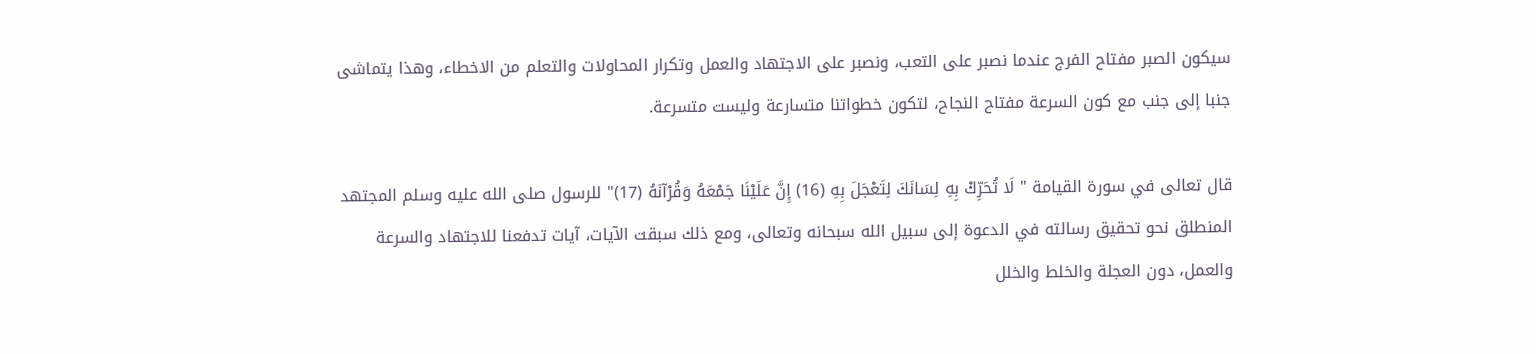سيكون الصبر مفتاح الفرج عندما نصبر على التعب، ونصبر على الاجتهاد والعمل وتكرار المحاولات والتعلم من الاخطاء، وهذا يتماشى جنبا إلى جنب مع كون السرعة مفتاح النجاح، لتكون خطواتنا متسارعة وليست متسرعة.

قال تعالى في سورة القيامة " لَا تُحَرِّكْ بِهِ لِسَانَكَ لِتَعْجَلَ بِهِ (16) إِنَّ عَلَيْنَا جَمْعَهُ وَقُرْآنَهُ (17)" للرسول صلى الله عليه وسلم المجتهد المنطلق نحو تحقيق رسالته في الدعوة إلى سبيل الله سبحانه وتعالى، ومع ذلك سبقت الآيات، آيات تدفعنا للاجتهاد والسرعة والعمل، دون العجلة والخلط والخلل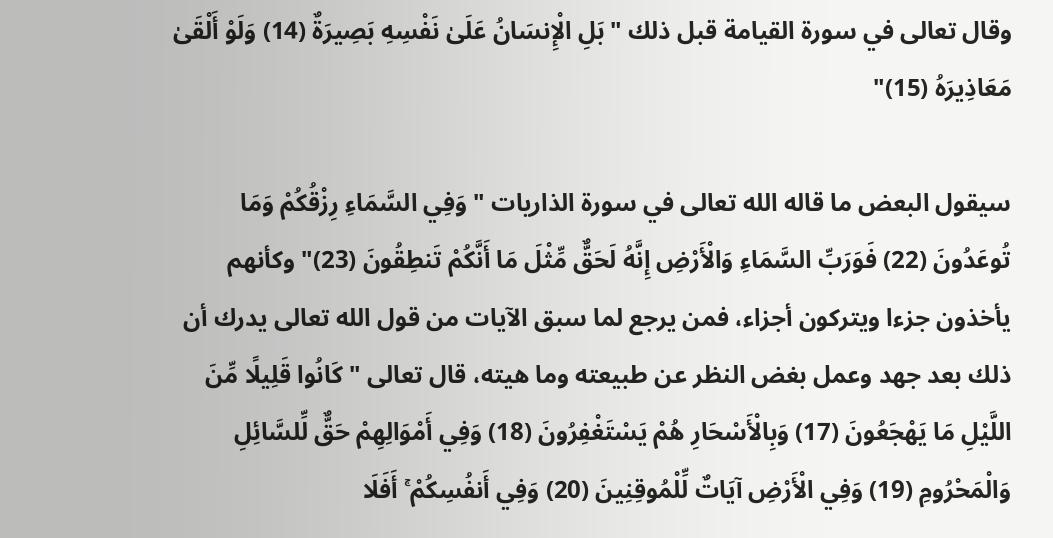وقال تعالى في سورة القيامة قبل ذلك "بَلِ الْإِنسَانُ عَلَىٰ نَفْسِهِ بَصِيرَةٌ (14) وَلَوْ أَلْقَىٰ مَعَاذِيرَهُ (15)"

سيقول البعض ما قاله الله تعالى في سورة الذاريات " وَفِي السَّمَاءِ رِزْقُكُمْ وَمَا تُوعَدُونَ (22) فَوَرَبِّ السَّمَاءِ وَالْأَرْضِ إِنَّهُ لَحَقٌّ مِّثْلَ مَا أَنَّكُمْ تَنطِقُونَ (23)" وكأنهم يأخذون جزءا ويتركون أجزاء، فمن يرجع لما سبق الآيات من قول الله تعالى يدرك أن ذلك بعد جهد وعمل بغض النظر عن طبيعته وما هيته، قال تعالى " كَانُوا قَلِيلًا مِّنَ اللَّيْلِ مَا يَهْجَعُونَ (17) وَبِالْأَسْحَارِ هُمْ يَسْتَغْفِرُونَ (18) وَفِي أَمْوَالِهِمْ حَقٌّ لِّلسَّائِلِ وَالْمَحْرُومِ (19) وَفِي الْأَرْضِ آيَاتٌ لِّلْمُوقِنِينَ (20) وَفِي أَنفُسِكُمْ ۚ أَفَلَا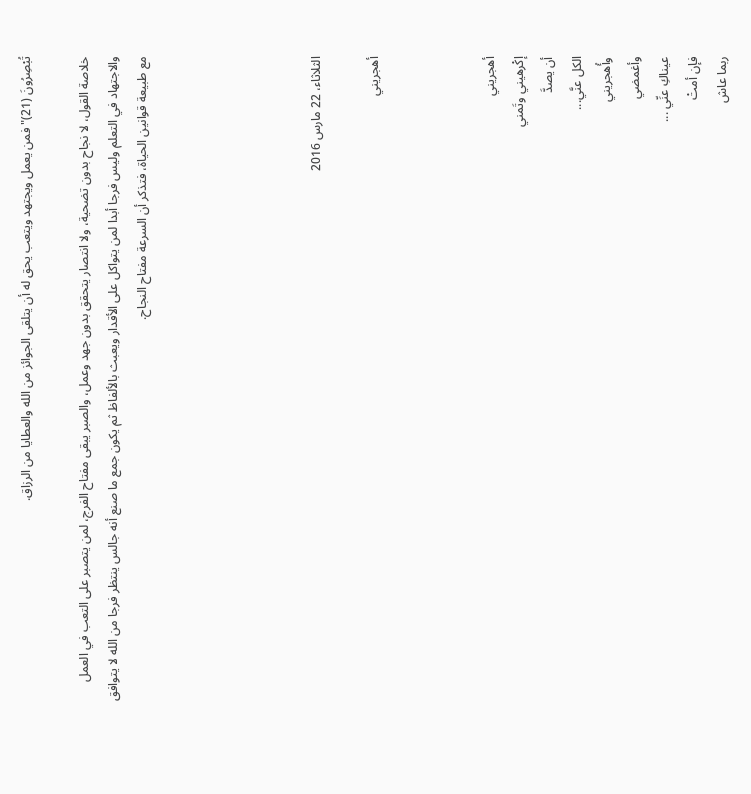تُبْصِرُونَ (21)" فمن يعمل ويجتهد ويتعب يحق له أن يتلقى الجوائز من الله والعطايا من الرزاق.

خلاصة القول، لا نجاح بدون تضحية، ولا انتصار يتحقق بدون جهد وعمل، والصبر يبقى مفتاح الفرج، لمن يتصبر على التعب في العمل والاجتهاد في التعلم وليس فرجا أبدا لمن يتواكل على الأقدار ويعبث بالألفاظ ثم يكون جمع ما صنع أنه جالس ينتظر فرجا من الله لا يتوافق مع طبيعة قوانين الحياة، فتذكر أن السرعة مفتاح النجاح.





الثلاثاء، 22 مارس 2016

أهجريني



أهجريني
إكْرهيني وتَمني
أن يصدَّ
الكل عنَّي...
وأُهجريني
وأغمضي
عيناكِ عنِّي ...
فإن أمتْ
ربما عاش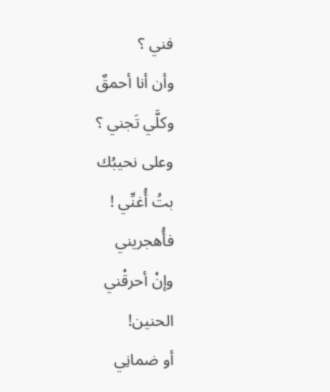فني ؟
وأن أنا أحمقٌ
وكلَّي تَجني ؟
وعلى نحيبُك
بتُ أُغنِّي !
فأُهجريني
وإنْ أحرقْني
الحنين!
أو ضمانِي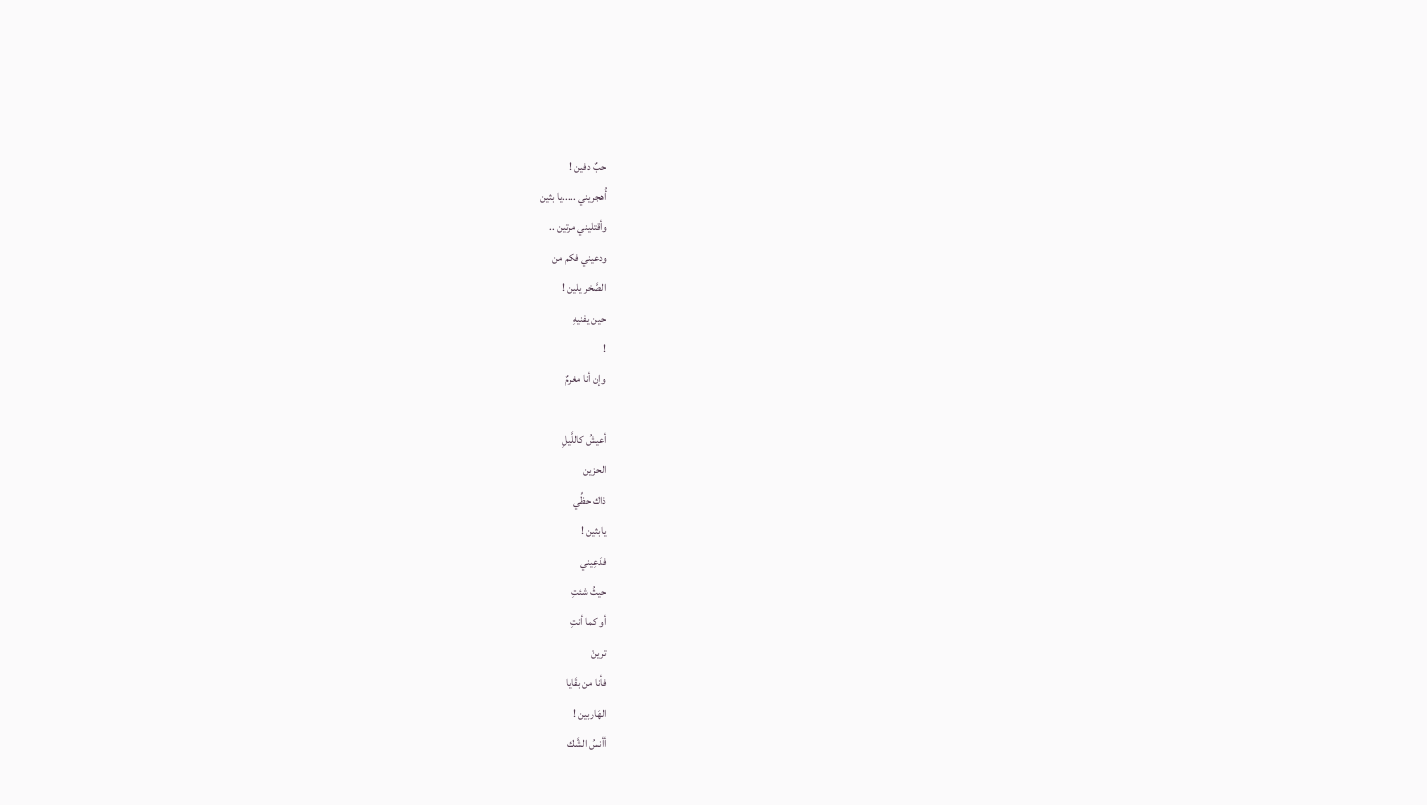حبٌ دفين !
أُهجريني .....يا بثين
وأقتليني مرتين ..
ودعيني فكم من
الصَّخر يلين !
حين يفنيهِ
!
وإن أنا مغرمٌ

أعيشُ كاللَّيلِ
الحزين
ذاك حظِّي
يابثين !
فدَعِيني
حيثُ شئتِ
أو كما أنتِ
ترينْ
فأنا من بقَايا
الهَاربين !
أأنسُ الشَّك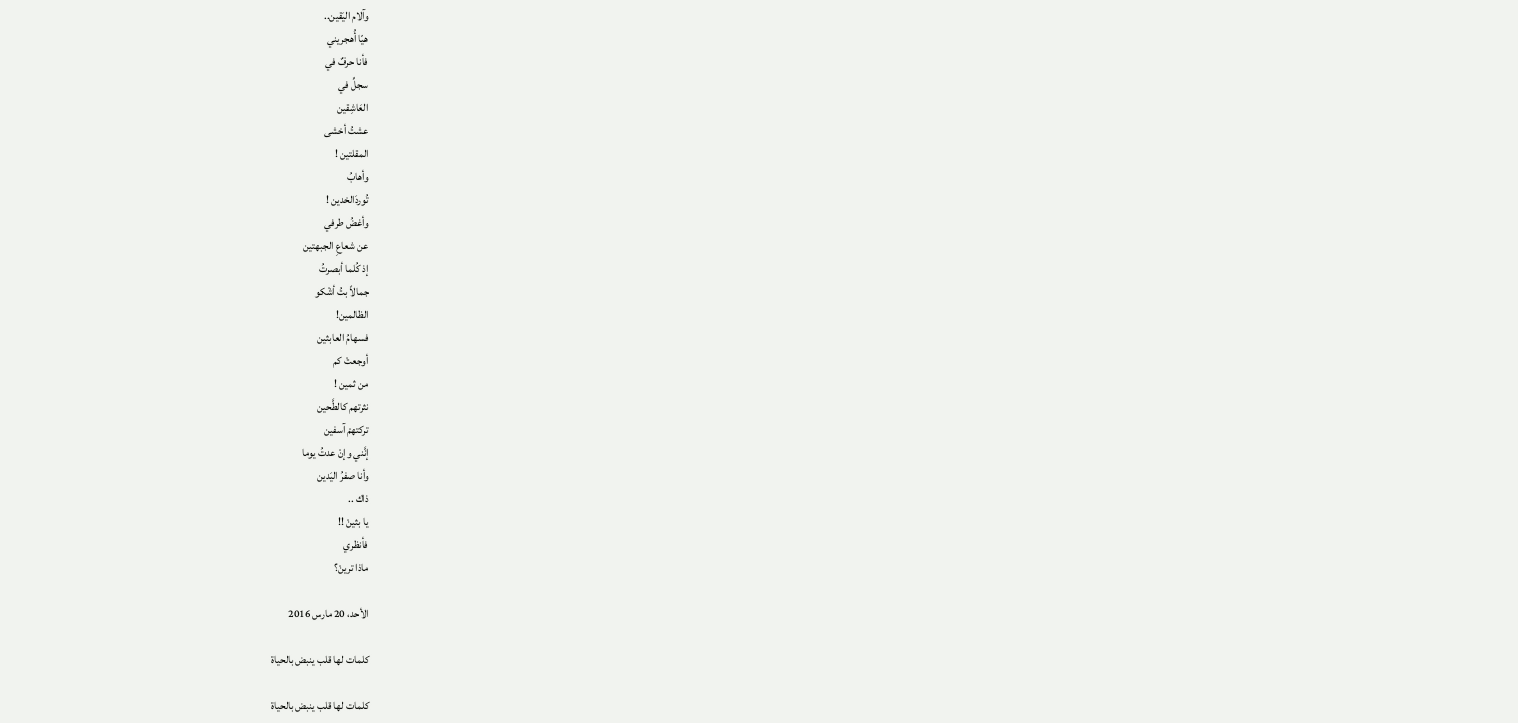وآلام اليَقين..
هيّا أُهجريني
فأنا حرفٌ في
سجلِّ في
العَاشِقين
عشتُ أخشى
المقلتين !
وأهابُ
تُوردَالخدين !
وأغضُ طرفي
عن شعاعِ الجبهتين
إذ كُلما أبصرتُ
جمالاً بتُ أشْكو
الظالمين!
فسهامُ العابثين
أوجعتْ كم
من ثمين !
نثرتهم كالطَّحين
تركتهمْ آسفين
إنَّني وإنْ عدتُ يوما
وأنا صفرُ اليَدين
ذاك ..
يا بثينْ !!
فأنظري
ماذا ترينْ؟

الأحد، 20 مارس 2016

كلمات لها قلب ينبض بالحياة

كلمات لها قلب ينبض بالحياة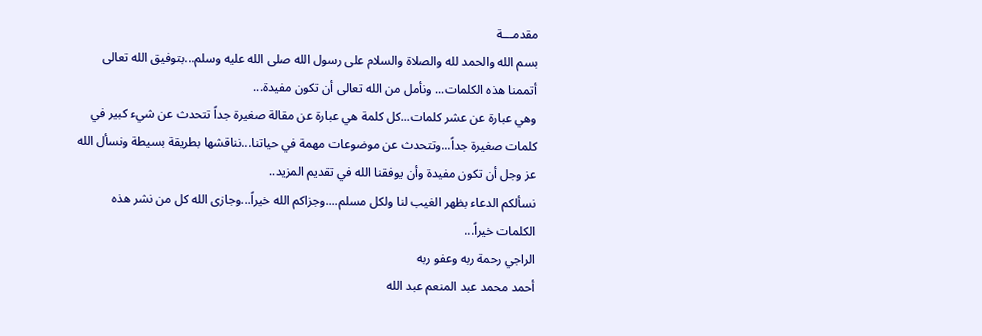مقدمـــة
بسم الله والحمد لله والصلاة والسلام على رسول الله صلى الله عليه وسلم...بتوفيق الله تعالى أتممنا هذه الكلمات... ونأمل من الله تعالى أن تكون مفيدة...
وهي عبارة عن عشر كلمات...كل كلمة هي عبارة عن مقالة صغيرة جداً تتحدث عن شيء كبير في كلمات صغيرة جداً...وتتحدث عن موضوعات مهمة في حياتنا...نناقشها بطريقة بسيطة ونسأل الله عز وجل أن تكون مفيدة وأن يوفقنا الله في تقديم المزيد..
نسألكم الدعاء بظهر الغيب لنا ولكل مسلم....وجزاكم الله خيراً...وجازى الله كل من نشر هذه الكلمات خيراً...
الراجي رحمة ربه وعفو ربه
أحمد محمد عبد المنعم عبد الله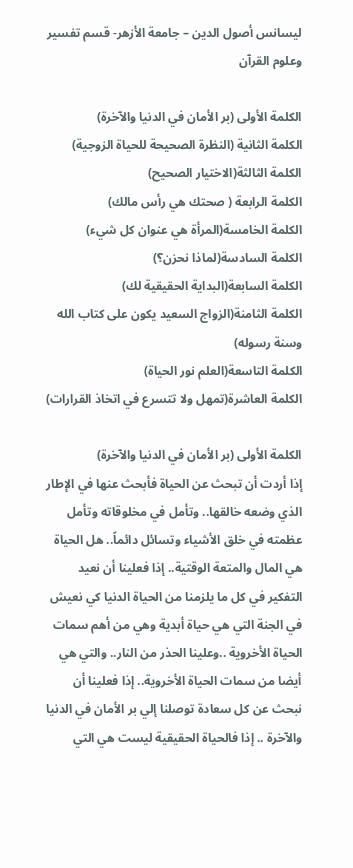ليسانس أصول الدين – جامعة الأزهر- قسم تفسير وعلوم القرآن

الكلمة الأولى (بر الأمان في الدنيا والآخرة)
الكلمة الثانية (النظرة الصحيحة للحياة الزوجية)
الكلمة الثالثة(الاختيار الصحيح)
الكلمة الرابعة ( صحتك هي رأس مالك)
الكلمة الخامسة(المرأة هي عنوان كل شيء)
الكلمة السادسة(لماذا نحزن؟)
الكلمة السابعة(البداية الحقيقية لك)
الكلمة الثامنة(الزواج السعيد يكون على كتاب الله وسنة رسوله)
الكلمة التاسعة(العلم نور الحياة)
الكلمة العاشرة(تمهل ولا تتسرع في اتخاذ القرارات)

الكلمة الأولى (بر الأمان في الدنيا والآخرة)
إذا أردت أن تبحث عن الحياة فأبحث عنها في الإطار الذي وضعه خالقها.. وتأمل في مخلوقاته وتأمل عظمته في خلق الأشياء وتسائل دائماً.. هل الحياة هي المال والمتعة الوقتية.. إذا فعلينا أن نعيد التفكير في كل ما يلزمنا من الحياة الدنيا كي نعيش في الجنة التي هي حياة أبدية وهي من أهم سمات الحياة الأخروية ..وعلينا الحذر من النار.. والتي هي أيضا من سمات الحياة الأخروية.. إذا فعلينا أن نبحث عن كل سعادة توصلنا إلي بر الأمان في الدنيا والآخرة .. إذا فالحياة الحقيقية ليست هي التي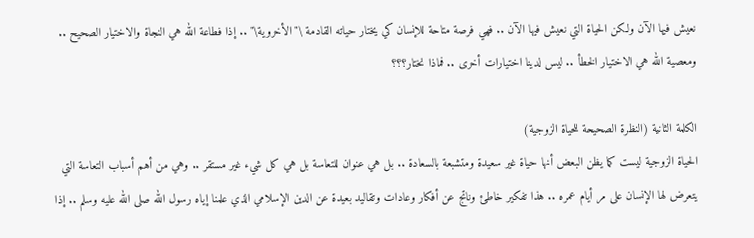نعيش فيها الآن ولكن الحياة التي نعيش فيها الآن .. فهي فرصة متاحة للإنسان كي يختار حياته القادمة \"الأخروية\" .. إذا فطاعة الله هي النجاة والاختيار الصحيح .. ومعصية الله هي الاختيار الخطأ .. ليس لدينا اختيارات أخرى .. فماذا نختار؟؟؟

الكلمة الثانية (النظرة الصحيحة للحياة الزوجية)
الحياة الزوجية ليست كما يظن البعض أنها حياة غير سعيدة ومتشبعة بالسعادة .. بل هي عنوان للتعاسة بل هي كل شيء غير مستقر .. وهي من أهم أسباب التعاسة التي يتعرض لها الإنسان على مر أيام عمره .. هذا تفكير خاطئ وناتج عن أفكار وعادات وتقاليد بعيدة عن الدين الإسلامي الذي علمنا إياه رسول الله صلى الله عليه وسلم .. إذا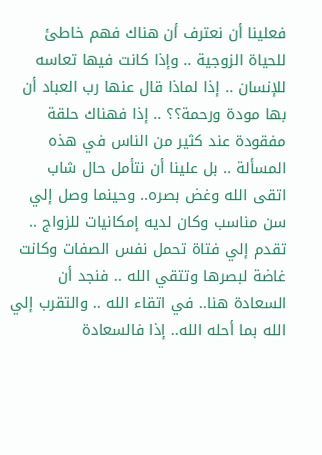فعلينا أن نعترف أن هناك فهم خاطئ للحياة الزوجية .. وإذا كانت فيها تعاسه للإنسان .. إذا لماذا قال عنها رب العباد أن بها مودة ورحمة؟؟ .. إذا فهناك حلقة مفقودة عند كثير من الناس في هذه المسألة .. بل علينا أن نتأمل حال شاب اتقى الله وغض بصره.. وحينما وصل إلي سن مناسب وكان لديه إمكانيات للزواج .. تقدم إلي فتاة تحمل نفس الصفات وكانت غاضة لبصرها وتتقي الله .. فنجد أن السعادة هنا.. في اتقاء الله .. والتقرب إلي الله بما أحله الله.. إذا فالسعادة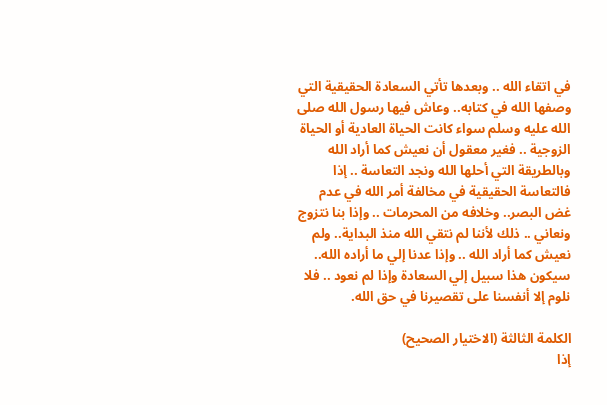في اتقاء الله .. وبعدها تأتي السعادة الحقيقية التي وصفها الله في كتابه.. وعاش فيها رسول الله صلى الله عليه وسلم سواء كانت الحياة العادية أو الحياة الزوجية .. فغير معقول أن نعيش كما أراد الله وبالطريقة التي أحلها الله ونجد التعاسة .. إذا فالتعاسة الحقيقية في مخالفة أمر الله في عدم غض البصر.. وخلافه من المحرمات .. وإذا بنا نتزوج ونعاني .. ذلك لأننا لم نتقي الله منذ البداية.. ولم نعيش كما أراد الله .. وإذا عدنا إلي ما أراده الله.. سيكون هذا سبيل إلي السعادة وإذا لم نعود .. فلا نلوم إلا أنفسنا على تقصيرنا في حق الله.

الكلمة الثالثة (الاختيار الصحيح)
إذا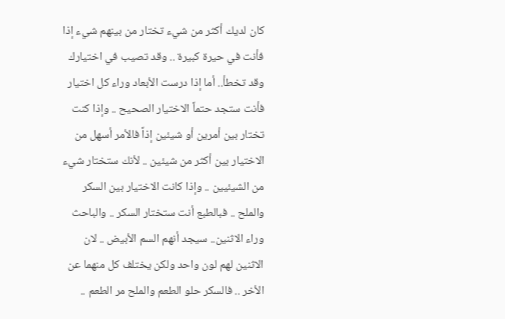كان لديك أكثر من شيء تختار من بينهم شيء إذا فأنت في حيرة كبيرة .. وقد تصيب في اختيارك وقد تخطأ.. أما إذا درست الأبعاد وراء كل اختيار فأنت ستجد حتماً الاختيار الصحيح .. وإذا كنت تختار بين أمرين أو شيئين إذاً فالأمر أسهل من الاختيار بين أكثر من شيئين .. لأنك ستختار شيء من الشيئيين .. وإذا كانت الاختيار بين السكر والملح .. فبالطبع أنت ستختار السكر .. والباحث وراء الاثنين.. سيجد أنهم السم الأبيض .. لان الاثنين لهم لون واحد ولكن يختلف كل منهما عن الأخر .. فالسكر حلو الطعم والملح مر الطعم ..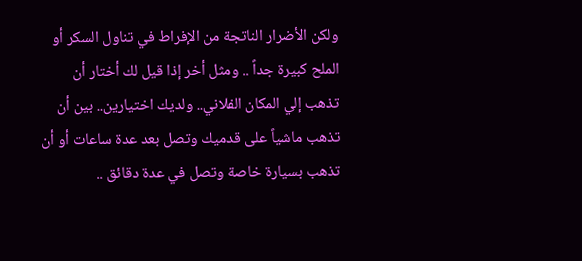ولكن الأضرار الناتجة من الإفراط في تناول السكر أو الملح كبيرة جداً .. ومثل أخر إذا قيل لك أختار أن تذهب إلي المكان الفلاني.. ولديك اختيارين.. بين أن تذهب ماشياً على قدميك وتصل بعد عدة ساعات أو أن تذهب بسيارة خاصة وتصل في عدة دقائق ..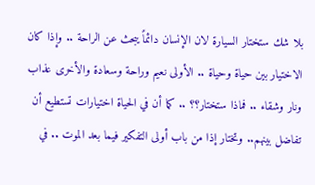بلا شك ستختار السيارة لان الإنسان دائماً يبحث عن الراحة .. وإذا كان الاختيار بين حياة وحياة .. الأولى نعيم وراحة وسعادة والأخرى عذاب ونار وشقاء .. فماذا ستختار؟؟ .. كما أن في الحياة اختيارات تستطيع أن تفاضل بينهم.. وتختار إذا من باب أولى التفكير فيما بعد الموت .. في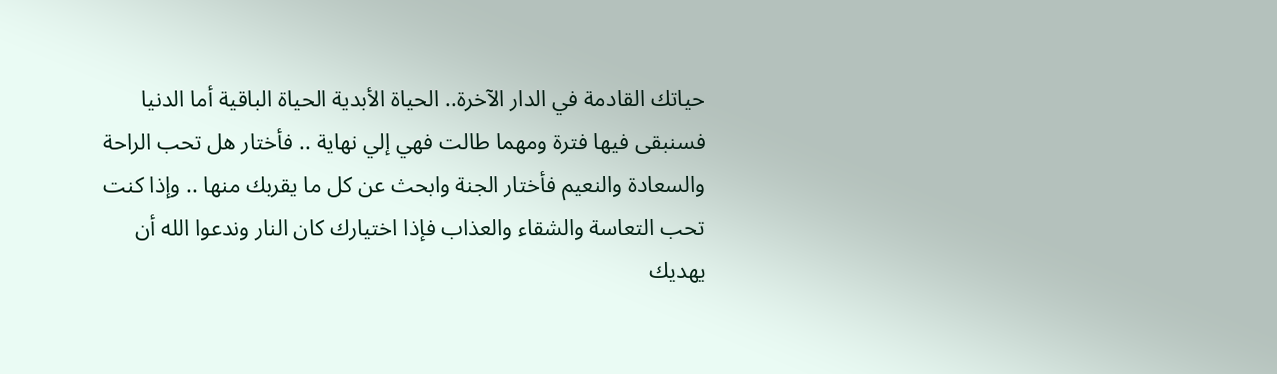حياتك القادمة في الدار الآخرة.. الحياة الأبدية الحياة الباقية أما الدنيا فسنبقى فيها فترة ومهما طالت فهي إلي نهاية .. فأختار هل تحب الراحة والسعادة والنعيم فأختار الجنة وابحث عن كل ما يقربك منها .. وإذا كنت تحب التعاسة والشقاء والعذاب فإذا اختيارك كان النار وندعوا الله أن يهديك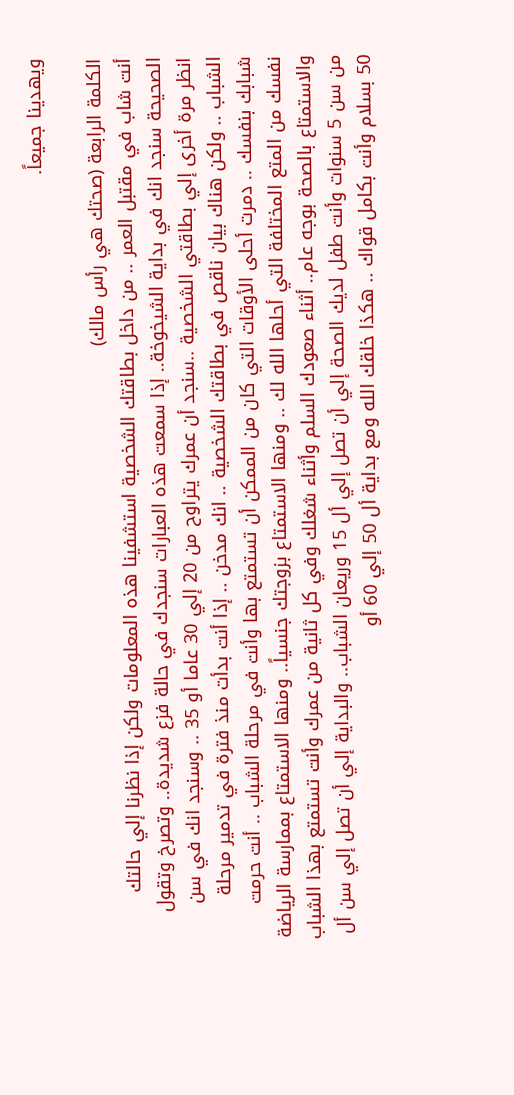ويهدينا جميعاً.

الكلمة الرابعة (صحتك هي رأس مالك)
أنت شاب في مقتبل العمر .. من داخل بطاقتك الشخصية استشفينا هذه المعلومات ولكن إذا نظرنا إلي حالتك الصحيحة سنجد انك في بداية الشيخوخة.. إذا سمعت هذه العبارات سنجدك في حالة فزع شديدة.. وتصرخ وتقول انظر مرة أخرى إلي بطاقتي الشخصية ..سنجد أن عمرك يتراوح من 20 إلي 30 عاما أو 35 .. وسنجد انك في سن الشباب .. ولكن هناك بيان ناقص في بطاقتك الشخصية .. انك مدخن .. إذا أنت بدأت منذ فترة في تدمير مرحلة شبابك بنفسك .. دمرت أحلى الأوقات التي كان من الممكن أن تستمتع بها وأنت في مرحلة الشباب .. أنت حرمت نفسك من المتع المختلفة التي أحلها الله لك .. ومنها الاستمتاع بزوجتك جنسياً.. ومنها الاستمتاع بممارسة الرياضة والاستمتاع بالصحة بوجه عام.. أثناء صعودك السلم وأثناء شغلك وفي كل ثانية من عمرك وأنت تستمتع بهذا الشباب من سن 5 سنوات وأنت طفل لديك الصحة إلي أن تصل إلي أل 15 وريعان الشباب.. والبداية إلي أن تصل إلي سن أل 50 بسلام وأنت بكامل قواك .. هكذا خلقك الله ومع بداية أل 50 إلي 60 أو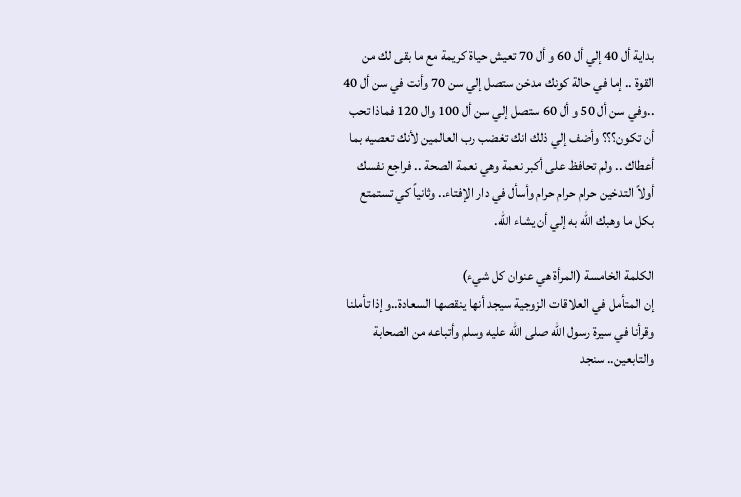بداية أل 40 إلي أل 60 و أل 70 تعيش حياة كريمة مع ما بقى لك من القوة .. إما في حالة كونك مدخن ستصل إلي سن 70 وأنت في سن أل 40 ..وفي سن أل 50 و أل 60 ستصل إلي سن أل 100 وال 120 فماذا تحب أن تكون؟؟؟ وأضف إلي ذلك انك تغضب رب العالمين لأنك تعصيه بما أعطاك .. ولم تحافظ على أكبر نعمة وهي نعمة الصحة .. فراجع نفسك أولاً التدخين حرام حرام حرام وأسأل في دار الإفتاء.. وثانياً كي تستمتع بكل ما وهبك الله به إلي أن يشاء الله.

الكلمة الخامسة (المرأة هي عنوان كل شيء)
إن المتأمل في العلاقات الزوجية سيجد أنها ينقصها السعادة..وإذا تأملنا وقرأنا في سيرة رسول الله صلى الله عليه وسلم وأتباعه من الصحابة والتابعين.. سنجد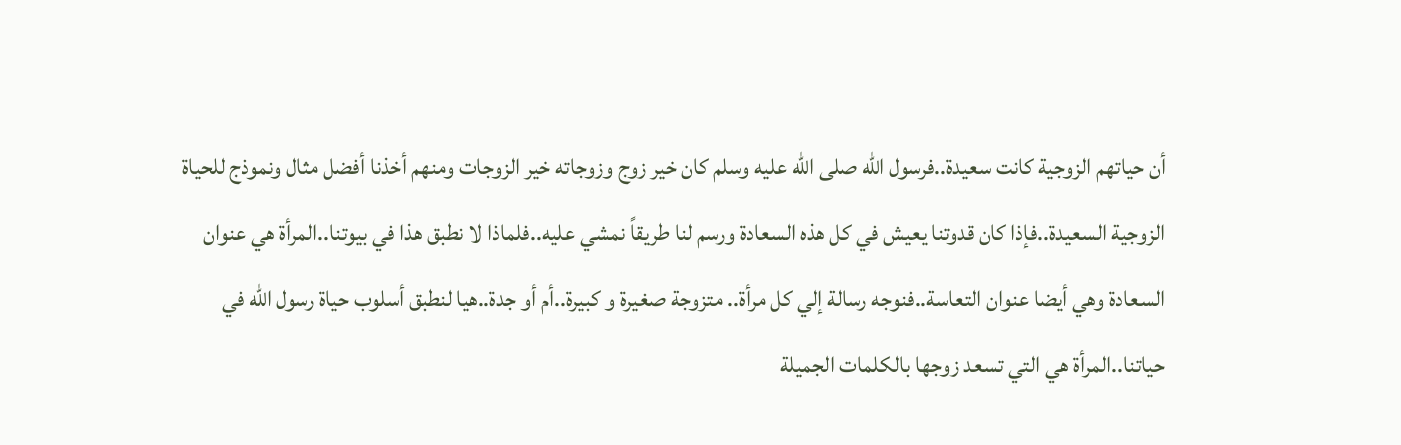أن حياتهم الزوجية كانت سعيدة..فرسول الله صلى الله عليه وسلم كان خير زوج وزوجاته خير الزوجات ومنهم أخذنا أفضل مثال ونموذج للحياة الزوجية السعيدة..فإذا كان قدوتنا يعيش في كل هذه السعادة ورسم لنا طريقاً نمشي عليه..فلماذا لا نطبق هذا في بيوتنا..المرأة هي عنوان السعادة وهي أيضا عنوان التعاسة..فنوجه رسالة إلي كل مرأة.. متزوجة صغيرة و كبيرة..أم أو جدة..هيا لنطبق أسلوب حياة رسول الله في حياتنا..المرأة هي التي تسعد زوجها بالكلمات الجميلة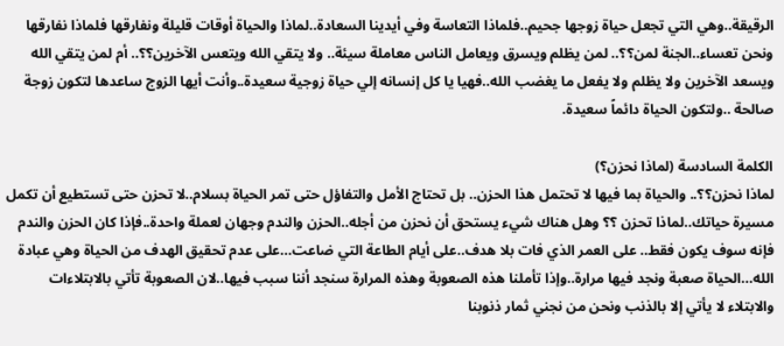الرقيقة..وهي التي تجعل حياة زوجها جحيم..فلماذا التعاسة وفي أيدينا السعادة..لماذا والحياة أوقات قليلة ونفارقها فلماذا نفارقها ونحن تعساء..الجنة لمن؟؟.. لمن يظلم ويسرق ويعامل الناس معاملة سيئة.. ولا يتقي الله ويتعس الآخرين؟؟.. أم لمن يتقي الله ويسعد الآخرين ولا يظلم ولا يفعل ما يغضب الله..فهيا يا كل إنسانه إلي حياة زوجية سعيدة..وأنت أيها الزوج ساعدها لتكون زوجة صالحة ..ولتكون الحياة دائماً سعيدة.

الكلمة السادسة (لماذا نحزن؟)
لماذا نحزن؟؟.. والحياة بما فيها لا تحتمل هذا الحزن.. بل تحتاج الأمل والتفاؤل حتى تمر الحياة بسلام..لا تحزن حتى تستطيع أن تكمل مسيرة حياتك..لماذا تحزن ؟؟ وهل هناك شيء يستحق أن نحزن من أجله..الحزن والندم وجهان لعملة واحدة..فإذا كان الحزن والندم فإنه سوف يكون فقط.. على العمر الذي فات بلا هدف..على أيام الطاعة التي ضاعت...على عدم تحقيق الهدف من الحياة وهي عبادة الله...الحياة صعبة ونجد فيها مرارة..وإذا تأملنا هذه الصعوبة وهذه المرارة سنجد أننا سبب فيها..لان الصعوبة تأتي بالابتلاءات والابتلاء لا يأتي إلا بالذنب ونحن من نجني ثمار ذنوبنا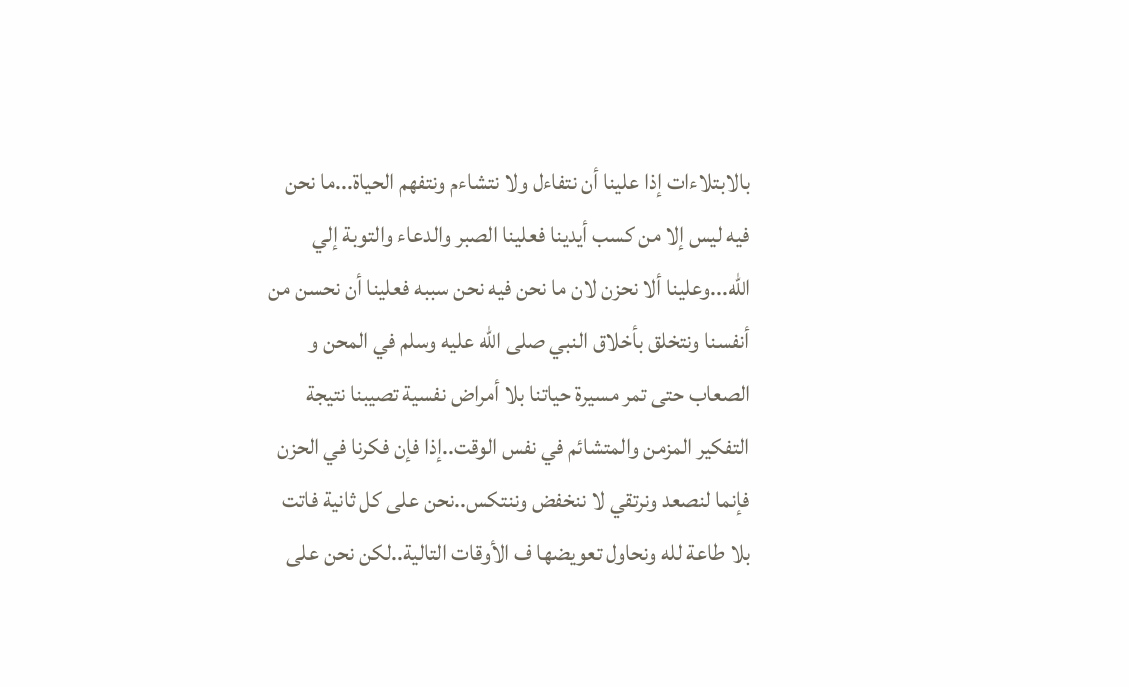بالابتلاءات إذا علينا أن نتفاءل ولا نتشاءم ونتفهم الحياة...ما نحن فيه ليس إلا من كسب أيدينا فعلينا الصبر والدعاء والتوبة إلي الله...وعلينا ألا نحزن لان ما نحن فيه نحن سببه فعلينا أن نحسن من أنفسنا ونتخلق بأخلاق النبي صلى الله عليه وسلم في المحن و الصعاب حتى تمر مسيرة حياتنا بلا أمراض نفسية تصيبنا نتيجة التفكير المزمن والمتشائم في نفس الوقت..إذا فإن فكرنا في الحزن فإنما لنصعد ونرتقي لا ننخفض وننتكس..نحن على كل ثانية فاتت بلا طاعة لله ونحاول تعويضها ف الأوقات التالية..لكن نحن على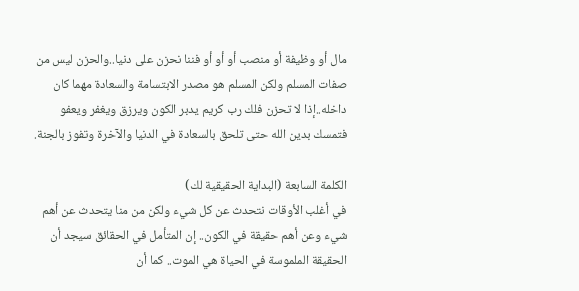مال أو وظيفة أو منصب أو أو أو فننا نحزن على دنيا..والحزن ليس من صفات المسلم ولكن المسلم هو مصدر الابتسامة والسعادة مهما كان داخله..إذا لا تحزن فلك رب كريم يدبر الكون ويرزق ويغفر ويعفو فتمسك بدين الله حتى تلحق بالسعادة في الدنيا والآخرة وتفوز بالجنة.

الكلمة السابعة (البداية الحقيقية لك)
في أغلب الأوقات نتحدث عن كل شيء ولكن من منا يتحدث عن أهم شيء وعن أهم حقيقة في الكون.. إن المتأمل في الحقائق سيجد أن الحقيقة الملموسة في الحياة هي الموت.. كما أن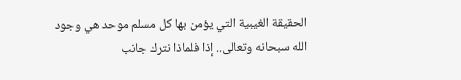الحقيقة الغيبية التي يؤمن بها كل مسلم موحد هي وجود الله سبحانه وتعالى.. إذا فلماذا نترك جانب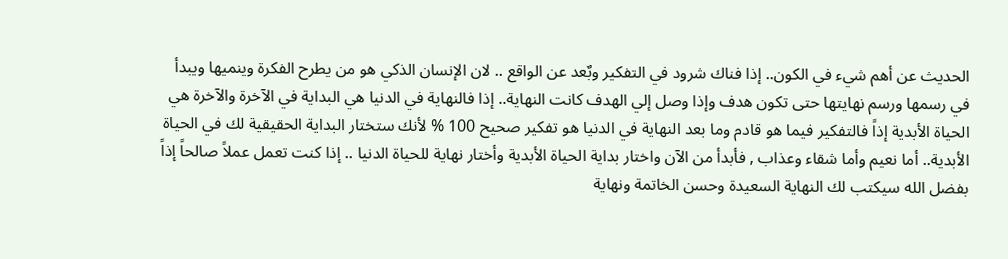الحديث عن أهم شيء في الكون.. إذا فناك شرود في التفكير وبٌعد عن الواقع .. لان الإنسان الذكي هو من يطرح الفكرة وينميها ويبدأ في رسمها ورسم نهايتها حتى تكون هدف وإذا وصل إلي الهدف كانت النهاية.. إذا فالنهاية في الدنيا هي البداية في الآخرة والآخرة هي الحياة الأبدية إذاً فالتفكير فيما هو قادم وما بعد النهاية في الدنيا هو تفكير صحيح 100 % لأنك ستختار البداية الحقيقية لك في الحياة الأبدية.. أما نعيم وأما شقاء وعذاب , فأبدأ من الآن واختار بداية الحياة الأبدية وأختار نهاية للحياة الدنيا .. إذا كنت تعمل عملاً صالحاً إذاً بفضل الله سيكتب لك النهاية السعيدة وحسن الخاتمة ونهاية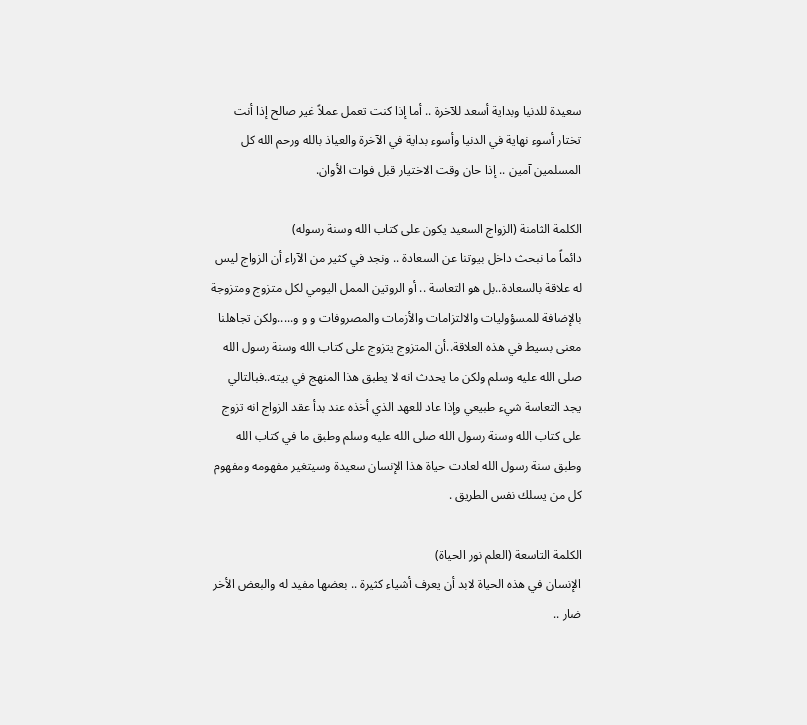سعيدة للدنيا وبداية أسعد للآخرة .. أما إذا كنت تعمل عملاً غير صالح إذا أنت تختار أسوء نهاية في الدنيا وأسوء بداية في الآخرة والعياذ بالله ورحم الله كل المسلمين آمين .. إذا حان وقت الاختيار قبل فوات الأوان.

الكلمة الثامنة (الزواج السعيد يكون على كتاب الله وسنة رسوله)
دائماً ما نبحث داخل بيوتنا عن السعادة .. ونجد في كثير من الآراء أن الزواج ليس له علاقة بالسعادة..بل هو التعاسة .. أو الروتين الممل اليومي لكل متزوج ومتزوجة بالإضافة للمسؤوليات والالتزامات والأزمات والمصروفات و و و.....ولكن تجاهلنا معنى بسيط في هذه العلاقة..أن المتزوج يتزوج على كتاب الله وسنة رسول الله صلى الله عليه وسلم ولكن ما يحدث انه لا يطبق هذا المنهج في بيته..فبالتالي يجد التعاسة شيء طبيعي وإذا عاد للعهد الذي أخذه عند بدأ عقد الزواج انه تزوج على كتاب الله وسنة رسول الله صلى الله عليه وسلم وطبق ما في كتاب الله وطبق سنة رسول الله لعادت حياة هذا الإنسان سعيدة وسيتغير مفهومه ومفهوم كل من يسلك نفس الطريق .

الكلمة التاسعة (العلم نور الحياة)
الإنسان في هذه الحياة لابد أن يعرف أشياء كثيرة .. بعضها مفيد له والبعض الأخر ضار ..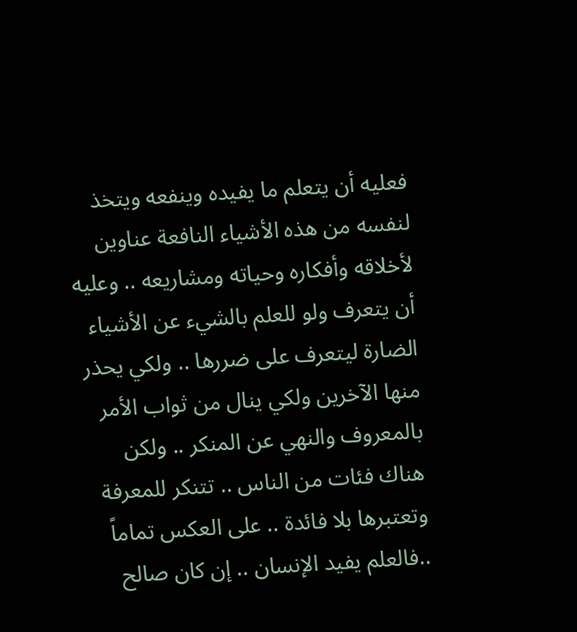فعليه أن يتعلم ما يفيده وينفعه ويتخذ لنفسه من هذه الأشياء النافعة عناوين لأخلاقه وأفكاره وحياته ومشاريعه .. وعليه أن يتعرف ولو للعلم بالشيء عن الأشياء الضارة ليتعرف على ضررها .. ولكي يحذر منها الآخرين ولكي ينال من ثواب الأمر بالمعروف والنهي عن المنكر .. ولكن هناك فئات من الناس .. تتنكر للمعرفة وتعتبرها بلا فائدة .. على العكس تماماً ..فالعلم يفيد الإنسان .. إن كان صالح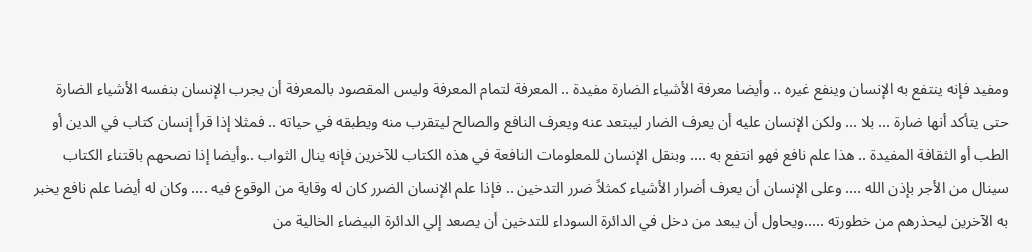ومفيد فإنه ينتفع به الإنسان وينفع غيره .. وأيضا معرفة الأشياء الضارة مفيدة .. المعرفة لتمام المعرفة وليس المقصود بالمعرفة أن يجرب الإنسان بنفسه الأشياء الضارة حتى يتأكد أنها ضارة ... بلا ... ولكن الإنسان عليه أن يعرف الضار ليبتعد عنه ويعرف النافع والصالح ليتقرب منه ويطبقه في حياته .. فمثلا إذا قرأ إنسان كتاب في الدين أو الطب أو الثقافة المفيدة .. هذا علم نافع فهو انتفع به .... وبنقل الإنسان للمعلومات النافعة في هذه الكتاب للآخرين فإنه ينال الثواب ..وأيضا إذا نصحهم باقتناء الكتاب سينال من الأجر بإذن الله .... وعلى الإنسان أن يعرف أضرار الأشياء كمثلاً ضرر التدخين .. فإذا علم الإنسان الضرر كان له وقاية من الوقوع فيه .... وكان له أيضا علم نافع يخبر به الآخرين ليحذرهم من خطورته .....ويحاول أن يبعد من دخل في الدائرة السوداء للتدخين أن يصعد إلي الدائرة البيضاء الخالية من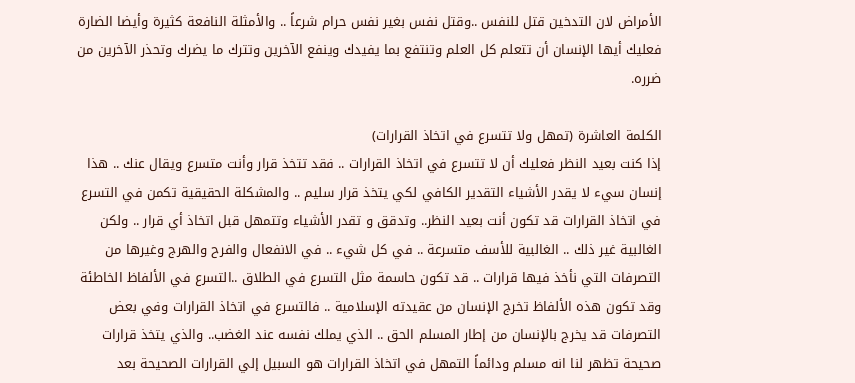الأمراض لان التدخين قتل للنفس ..وقتل نفس بغير نفس حرام شرعاً .. والأمثلة النافعة كثيرة وأيضا الضارة فعليك أيها الإنسان أن تتعلم كل العلم وتنتفع بما يفيدك وينفع الآخرين وتترك ما يضرك وتحذر الآخرين من ضرره.

الكلمة العاشرة (تمهل ولا تتسرع في اتخاذ القرارات)
إذا كنت بعيد النظر فعليك أن لا تتسرع في اتخاذ القرارات .. فقد تتخذ قرار وأنت متسرع ويقال عنك .. هذا إنسان سيء لا يقدر الأشياء التقدير الكافي لكي يتخذ قرار سليم .. والمشكلة الحقيقية تكمن في التسرع في اتخاذ القرارات قد تكون أنت بعيد النظر.. وتدقق و تقدر الأشياء وتتمهل قبل اتخاذ أي قرار .. ولكن الغالبية غير ذلك .. الغالبية للأسف متسرعة .. في كل شيء .. في الانفعال والفرح والهرج وغيرها من التصرفات التي نأخذ فيها قرارات .. قد تكون حاسمة مثل التسرع في الطلاق ..التسرع في الألفاظ الخاطئة وقد تكون هذه الألفاظ تخرج الإنسان من عقيدته الإسلامية .. فالتسرع في اتخاذ القرارات وفي بعض التصرفات قد يخرج بالإنسان من إطار المسلم الحق .. الذي يملك نفسه عند الغضب.. والذي يتخذ قرارات صحيحة تظهر لنا انه مسلم ودائماً التمهل في اتخاذ القرارات هو السبيل إلي القرارات الصحيحة بعد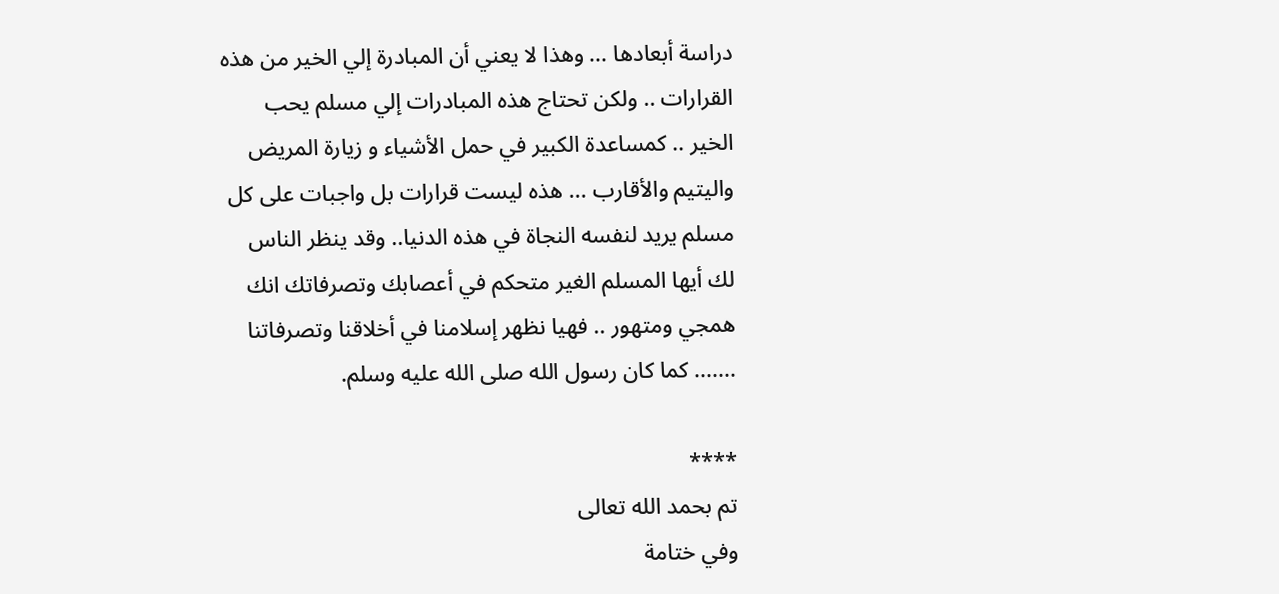دراسة أبعادها ... وهذا لا يعني أن المبادرة إلي الخير من هذه القرارات .. ولكن تحتاج هذه المبادرات إلي مسلم يحب الخير .. كمساعدة الكبير في حمل الأشياء و زيارة المريض واليتيم والأقارب ... هذه ليست قرارات بل واجبات على كل مسلم يريد لنفسه النجاة في هذه الدنيا.. وقد ينظر الناس لك أيها المسلم الغير متحكم في أعصابك وتصرفاتك انك همجي ومتهور .. فهيا نظهر إسلامنا في أخلاقنا وتصرفاتنا ....... كما كان رسول الله صلى الله عليه وسلم.

****
تم بحمد الله تعالى
وفي ختامة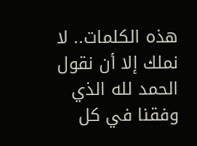هذه الكلمات.. لا نملك إلا أن نقول الحمد لله الذي وفقنا في كل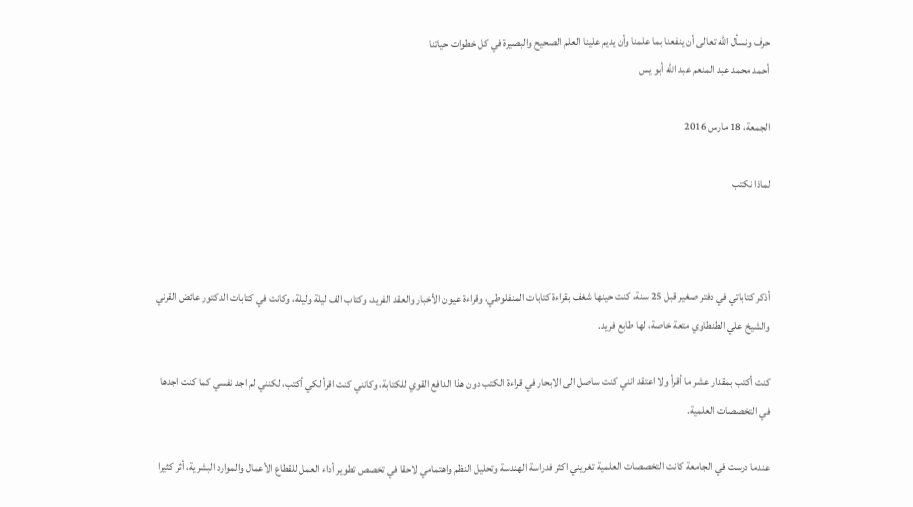حرف ونسأل الله تعالى أن ينفعنا بما علمنا وأن يديم علينا العلم الصحيح والبصيرة في كل خطوات حياتنا
أحمد محمد عبد المنعم عبد الله أبو يس

الجمعة، 18 مارس 2016

لماذا نكتب



أذكر كتاباتي في دفتر صغير قبل 25 سنة، كنت حينها شغف بقراءة كتابات المنفلوطي، وقراءة عيون الأخبار والعقد الفريد، وكتاب الف ليلة وليلة، وكانت في كتابات الدكتور عائض القرني والشيخ علي الطنطاوي متعة خاصة، لها طابع فريد.

كنت أكتب بمقدار عشر ما أقرأ ولا اعتقد انني كنت ساصل الى الابحار في قراءة الكتب دون هذا الدافع القوي للكتابة، وكانني كنت اقرأ لكي أكتب، لكنني لم اجد نفسي كما كنت اجدها في التخصصات العلمية.

عندما درست في الجامعة كانت التخصصات العلمية تغريني اكثر فدراسة الهندسة وتحليل النظم واهتمامي لاحقا في تخصص تطوير أداء العمل للقطاع الأعمال والموارد البشرية، أثر كثيرا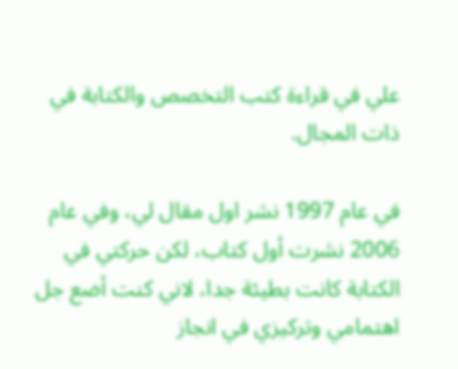علي في قراءة كتب التخصص والكتابة في ذات المجال.

في عام 1997 نشر اول مقال لي، وفي عام 2006 نشرت أول كتاب، لكن حركتي في الكتابة كانت بطيئة جدا، لاني كنت أضع جل اهتمامي وتركيزي في انجاز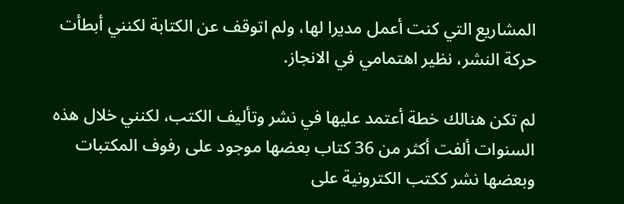المشاريع التي كنت أعمل مديرا لها، ولم اتوقف عن الكتابة لكنني أبطأت حركة النشر، نظير اهتمامي في الانجاز.

لم تكن هنالك خطة أعتمد عليها في نشر وتأليف الكتب، لكنني خلال هذه السنوات ألفت أكثر من 36 كتاب بعضها موجود على رفوف المكتبات وبعضها نشر ككتب الكترونية على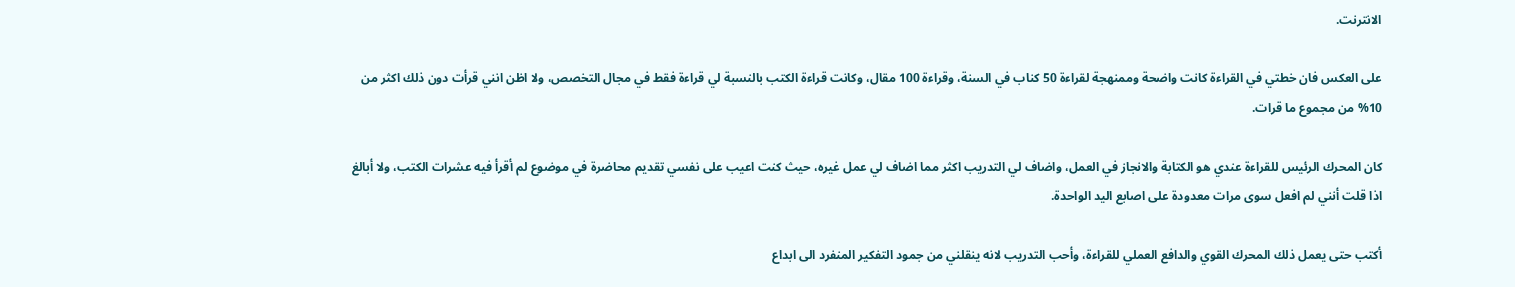الانترنت.

على العكس فان خطتي في القراءة كانت واضحة وممنهجة لقراءة 50 كناب في السنة، وقراءة 100 مقال، وكانت قراءة الكتب بالنسبة لي قراءة فقط في مجال التخصص، ولا اظن انني قرأت دون ذلك اكثر من 10% من مجموع ما قرات.

كان المحرك الرئيس للقراءة عندي هو الكتابة والانجاز في العمل، واضاف لي التدريب اكثر مما اضاف لي عمل غيره، حيث كنت اعيب على نفسي تقديم محاضرة في موضوع لم أقرأ فيه عشرات الكتب، ولا أبالغ اذا قلت أنني لم افعل سوى مرات معدودة على اصابع اليد الواحدة.

أكتب حتى يعمل ذلك المحرك القوي والدافع العملي للقراءة، وأحب التدريب لانه ينقلني من جمود التفكير المنفرد الى ابداع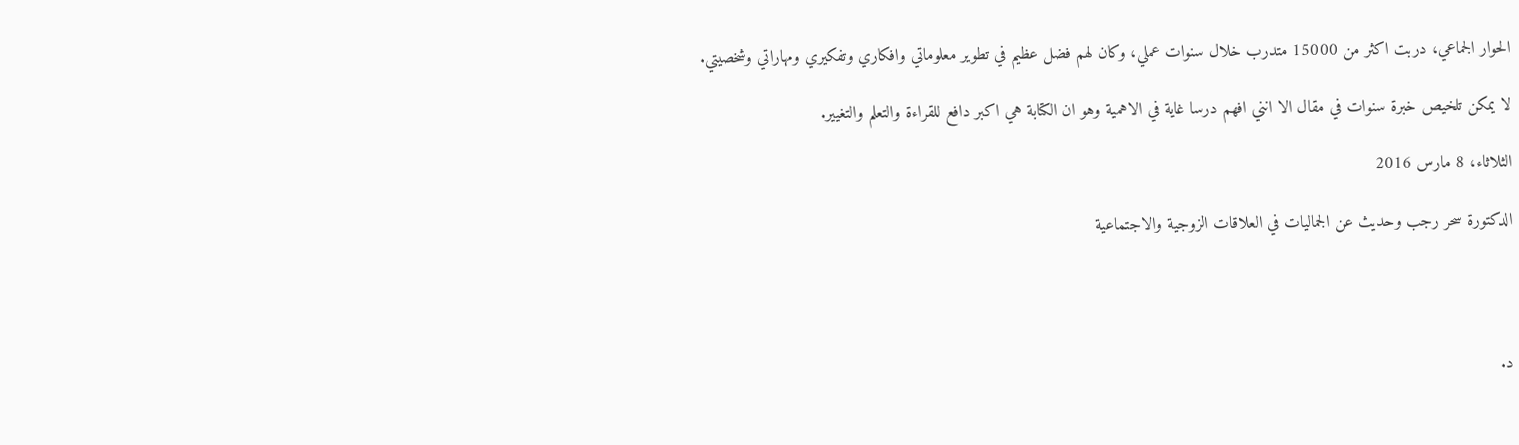الحوار الجماعي، دربت اكثر من 15000 متدرب خلال سنوات عملي، وكان لهم فضل عظيم في تطوير معلوماتي وافكاري وتفكيري ومهاراتي وشخصيتي.

لا يمكن تلخيص خبرة سنوات في مقال الا انني افهم درسا غاية في الاهمية وهو ان الكتابة هي اكبر دافع للقراءة والتعلم والتغيير.

الثلاثاء، 8 مارس 2016

الدكتورة سحر رجب وحديث عن الجماليات في العلاقات الزوجية والاجتماعية




د.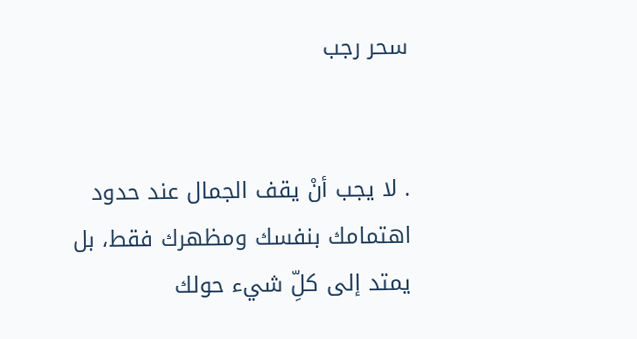سحر رجب


. لا يجب أنْ يقف الجمال عند حدود اهتمامك بنفسك ومظهرك فقط، بل يمتد إلى كلِّ شيء حولك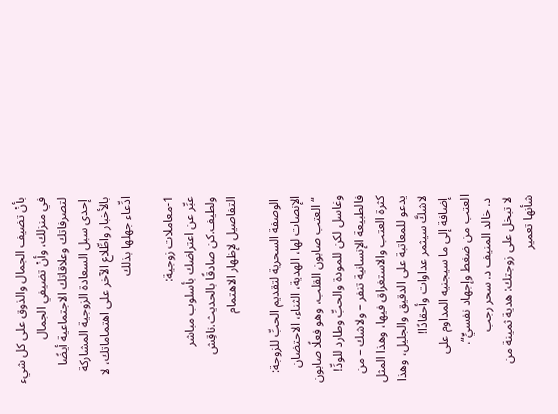بأنْ تضيف الجمال والذوق على كل شيء في منزلك، وأنْ تضيفي الجمال لتصرفاتك وعلاقاتك الاجتماعية أيضًا
 إحدى سبل السعادة الزوجية المشاركة بالأخبار واطِّلاع الآخر على اهتماماتك، لا ادِّعاء جهلها بذلك

1-معاملات زوجية:
عبِّر عن اعتراضك بأسلوب مباشر ولطيف.كن صادقًا بالحديث.ناقِش التفاصيل لإظهار الاهتمام

 الوصفة السحرية لتقديم الحبِّ للزوجة:
الإنصات لها، الهدية، الثناء، الاحتضان
 “العتب صابون القلب، وهو فعلًا صابون وغاسل لكن للمودة والحبِّ وطارد للودِّ! فالطبيعة الإنسانية تنفر – ولاشك – من كثرة العتب والاستغراق فيها، وهذا المثل يدعو للمعاتبة على الدقيق والجليل، وهذا لاشكَّ سيثمر عداوات وأحقادًا!
 إضافة إلى ما سيجنيه المداوم على العتب من ضغط وإجهاد نفسيٍّ“.
 د. خالد المنيف د. سحر رجب
 لا تبخل على زوجتك: هدية ثمينة من شأنها تعمير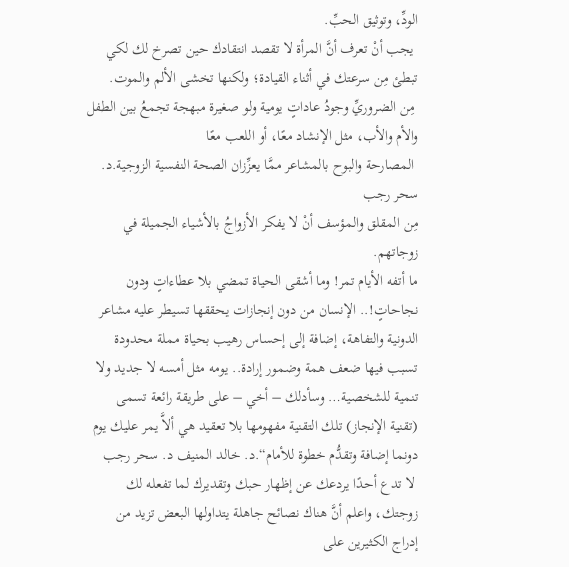الودِّ، وتوثيق الحبِّ.
 يجب أنْ تعرف أنَّ المرأة لا تقصد انتقادك حين تصرخ لك لكي تبطئ مِن سرعتك في أثناء القيادة؛ ولكنها تخشى الألم والموت.
 مِن الضروريِّ وجودُ عاداتٍ يومية ولو صغيرة مبهجة تجمعُ بين الطفل والأم والأب، مثل الإنشاد معًا، أو اللعب معًا
 المصارحة والبوح بالمشاعر ممَّا يعزِّزان الصحة النفسية الزوجية.د. سحر رجب
مِن المقلق والمؤسف أنْ لا يفكر الأزواجُ بالأشياء الجميلة في زوجاتهم.
ما أتفه الأيام تمر! وما أشقى الحياة تمضي بلا عطاءاتٍ ودون نجاحاتٍ!.. الإنسان من دون إنجازات يحققها تسيطر عليه مشاعر الدونية والتفاهة، إضافة إلى إحساس رهيب بحياة مملة محدودة تسبب فيها ضعف همة وضمور إرادة.. يومه مثل أمسه لا جديد ولا تنمية للشخصية… وسأدلك – أخي – على طريقة رائعة تسمى (تقنية الإنجاز) تلك التقنية مفهومها بلا تعقيد هي ألاَّ يمر عليك يوم دونما إضافة وتقدُّم خطوة للأمام“.د. خالد المنيف د. سحر رجب
 لا تدع أحدًا يردعك عن إظهار حبك وتقديرك لما تفعله لك زوجتك، واعلم أنَّ هناك نصائح جاهلة يتداولها البعض تزيد من إدراج الكثيرين على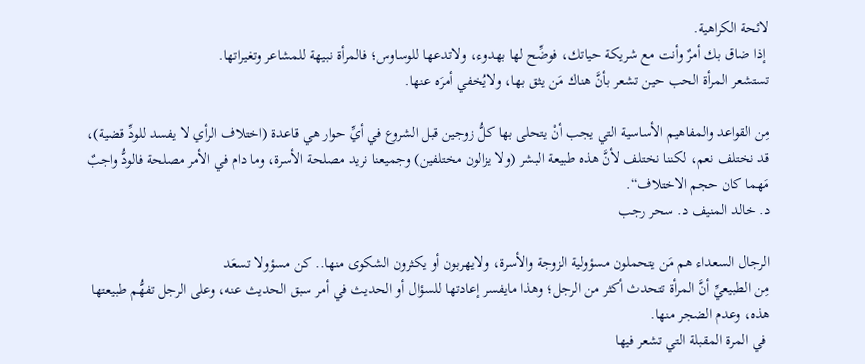لائحة الكراهية.
 إذا ضاق بك أمرٌ وأنت مع شريكة حياتك، فوضِّح لها بهدوء، ولاتدعها للوساوس؛ فالمرأة نبيهة للمشاعر وتغيراتها.
تستشعر المرأة الحب حين تشعر بأنَّ هناك مَن يثق بها، ولايُخفي أمرَه عنها.

مِن القواعد والمفاهيم الأساسية التي يجب أنْ يتحلى بها كلُّ زوجين قبل الشروع في أيِّ حوار هي قاعدة (اختلاف الرأي لا يفسد للودِّ قضية)، قد نختلف نعم، لكننا نختلف لأنَّ هذه طبيعة البشر (ولا يزالون مختلفين) وجميعنا نريد مصلحة الأسرة، وما دام في الأمر مصلحة فالودُّ واجبٌ مَهما كان حجم الاختلاف“.
د. خالد المنيف د. سحر رجب

الرجال السعداء هم مَن يتحملون مسؤولية الزوجة والأسرة، ولايهربون أو يكثرون الشكوى منها.. كن مسؤولا تسعَد
مِن الطبيعيِّ أنَّ المرأة تتحدث أكثر من الرجل؛ وهذا مايفسر إعادتها للسؤال أو الحديث في أمر سبق الحديث عنه، وعلى الرجل تفهُّم طبيعتها هذه، وعدم الضجر منها.
 في المرة المقبلة التي تشعر فيها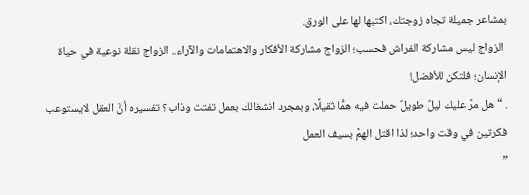بمشاعر جميلة تجاه زوجتك، اكتبها لها على الورق.
 الزواج ليس مشاركة الفراش فحسب؛ الزواج مشاركة الأفكار والاهتمامات والآراء.. الزواج نقلة نوعية في حياة الإنسان؛ فلتكن للأفضل!
. “هل مرَّ عليك ليلٌ طويلٌ حملت فيه همًّا ثقيلًا، وبمجرد انشغالك بعمل تفتت وذاب؟ تفسيره أنَّ العقل لايستوعب فكرتين في وقت واحد؛ لذا اقتل الهمَّ بسيف العمل
”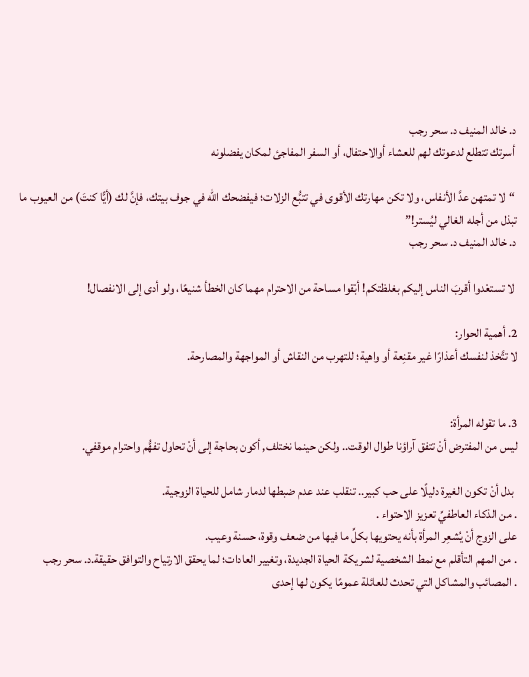د. خالد المنيف د. سحر رجب
 أسرتك تتطلع لدعوتك لهم للعشاء أوالاحتفال، أو السفر المفاجئ لمكان يفضلونه

 “لا تمتهن عدَّ الأنفاس، ولا تكن مهارتك الأقوى في تتبُّع الزلات؛ فيفضحك الله في جوف بيتك، فإنَّ لك (أيًّا كنتَ) من العيوب ما تبذل من أجله الغالي ليُستر!”
د. خالد المنيف د. سحر رجب

 لا تستعْدوا أقربَ الناس إليكم بغلظتكم! أبْقوا مساحة من الاحترام مهما كان الخطأ شنيعًا، ولو أدى إلى الانفصال!

2. أهمية الحوار:
لا تتَّخذ لنفسك أعذارًا غير مقنِعة أو واهية؛ للتهرب من النقاش أو المواجهة والمصارحة.


3. ما تقوله المرأة:
ليس من المفترض أنْ تتفق آراؤنا طوال الوقت.. ولكن حينما نختلف, أكون بحاجة إلى أنْ تحاول تفهُّم واحترام موقفي.

 بدل أنْ تكون الغيرة دليلًا على حب كبير.. تنقلب عند عدم ضبطها لدمار شامل للحياة الزوجية.
. من الذكاء العاطفيِّ تعزيز الاحتواء .
على الزوج أنْ يُشعِر المرأة بأنه يحتويها بكلِّ ما فيها من ضعف وقوة، حسنة وعيب.
. من المهم التأقلم مع نمط الشخصية لشريكة الحياة الجديدة، وتغيير العادات؛ لما يحقق الارتياح والتوافق حقيقة.د. سحر رجب
. المصائب والمشاكل التي تحدث للعائلة عمومًا يكون لها إحدى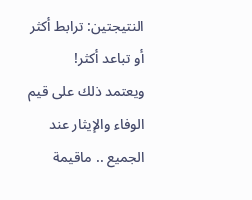النتيجتين: ترابط أكثر  أو تباعد أكثر!
ويعتمد ذلك على قيم الوفاء والإيثار عند الجميع .. ماقيمة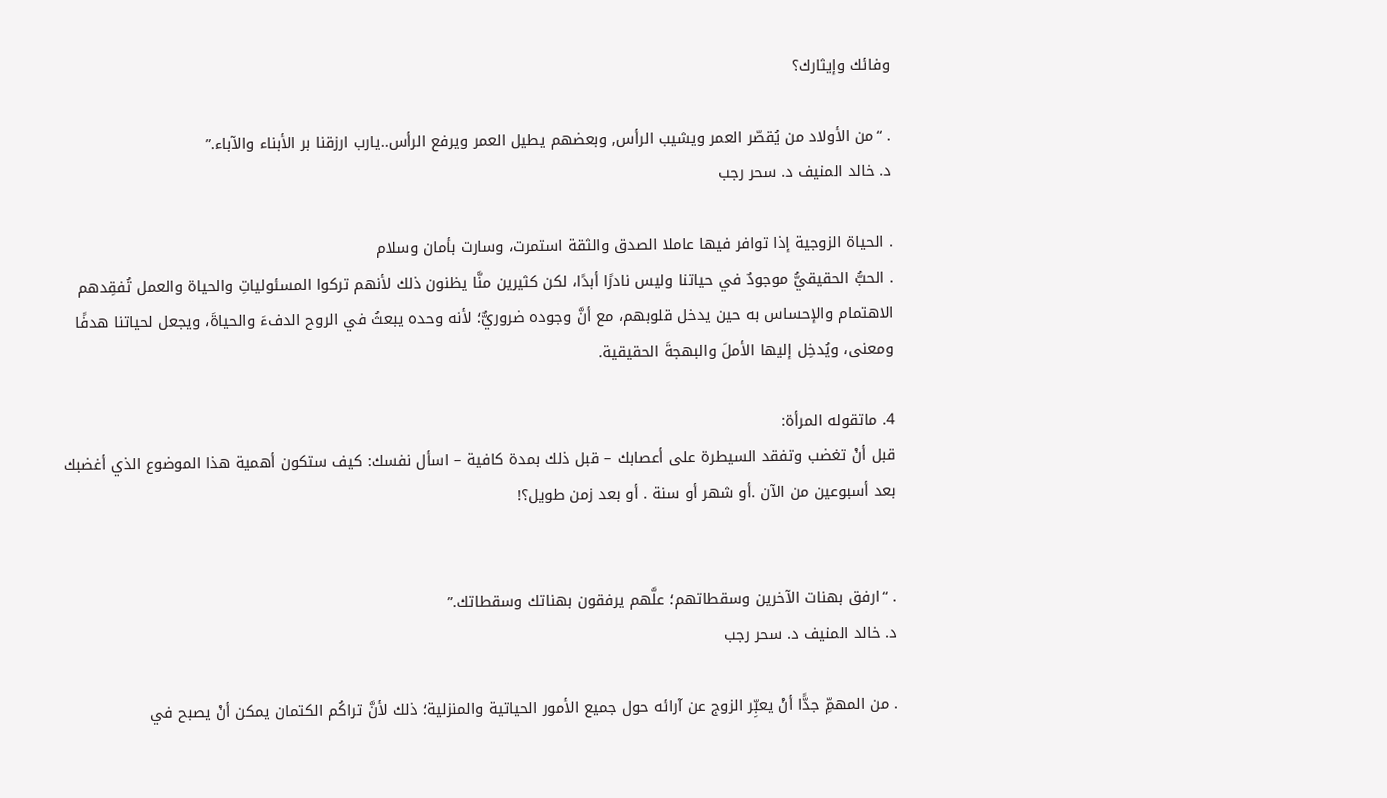وفائك وإيثارك؟

. “من الأولاد من يُقصّر العمر ويشيب الرأس, وبعضهم يطيل العمر ويرفع الرأس..يارب ارزقنا بر الأبناء والآباء.”
د. خالد المنيف د. سحر رجب

. الحياة الزوجية إذا توافر فيها عاملا الصدق والثقة استمرت، وسارت بأمان وسلام
. الحبُّ الحقيقيُّ موجودٌ في حياتنا وليس نادرًا أبدًا، لكن كثيرين منَّا يظنون ذلك لأنهم تركوا المسئولياتِ والحياة والعمل تُفقِدهم الاهتمام والإحساس به حين يدخل قلوبهم، مع أنَّ وجوده ضروريٌّ؛ لأنه وحده يبعثُ في الروح الدفءَ والحياةَ، ويجعل لحياتنا هدفًا ومعنى، ويُدخِل إليها الأملَ والبهجةَ الحقيقية.

4. ماتقوله المرأة:
قبل أنْ تغضب وتفقد السيطرة على أعصابك – قبل ذلك بمدة كافية – اسأل نفسك: كيف ستكون أهمية هذا الموضوع الذي أغضبك بعد أسبوعين من الآن .أو شهر أو سنة . أو بعد زمن طويل؟!


. “ارفق بهنات الآخرين وسقطاتهم؛ علَّهم يرفقون بهناتك وسقطاتك.”
د. خالد المنيف د. سحر رجب

. من المهمِّ جدًّا أنْ يعبِّر الزوج عن آرائه حول جميع الأمور الحياتية والمنزلية؛ ذلك لأنَّ تراكُم الكتمان يمكن أنْ يصبح في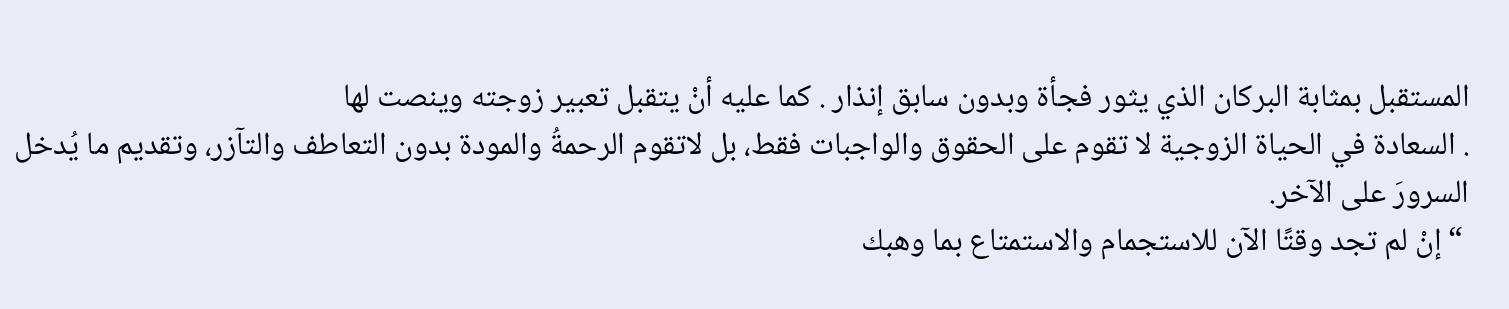المستقبل بمثابة البركان الذي يثور فجأة وبدون سابق إنذار . كما عليه أنْ يتقبل تعبير زوجته وينصت لها
. السعادة في الحياة الزوجية لا تقوم على الحقوق والواجبات فقط، بل لاتقوم الرحمةُ والمودة بدون التعاطف والتآزر، وتقديم ما يُدخل السرورَ على الآخر.
 “إنْ لم تجد وقتًا الآن للاستجمام والاستمتاع بما وهبك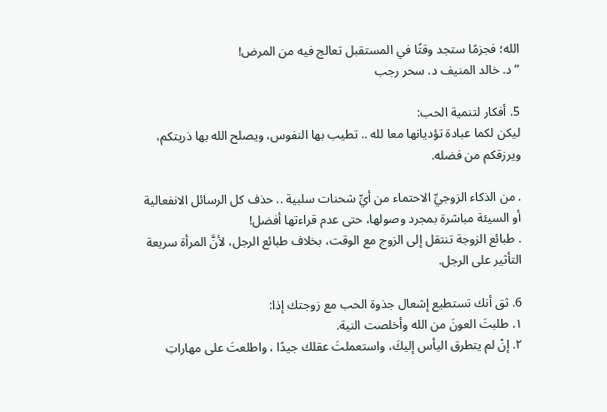الله؛ فجزمًا ستجد وقتًا في المستقبل تعالج فيه من المرض!
” د. خالد المنيف د. سحر رجب

5. أفكار لتنمية الحب:
ليكن لكما عبادة تؤديانها معا لله .. تطيب بها النفوس، ويصلح الله بها ذريتكم، ويرزقكم من فضله.

. من الذكاء الزوجيِّ الاحتماء من أيِّ شحنات سلبية .. حذف كل الرسائل الانفعالية أو السيئة مباشرة بمجرد وصولها، حتى عدم قراءتها أفضل!
. طبائع الزوجة تنتقل إلى الزوج مع الوقت، بخلاف طبائع الرجل، لأنَّ المرأة سريعة التأثير على الرجل.

6. ثق أنك تستطيع إشعال جذوة الحب مع زوجتك إذا:
١. طلبتَ العونَ من الله وأخلصت النية.
٢. إنْ لم يتطرق اليأس إليكَ، واستعملتَ عقلك جيدًا ، واطلعتَ على مهاراتِ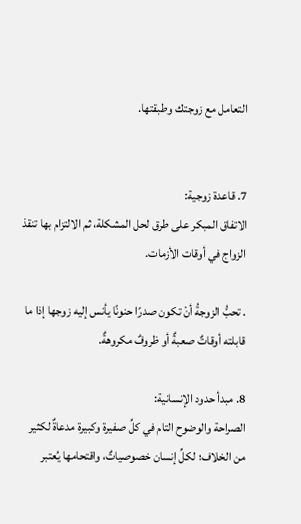التعامل مع زوجتك وطبقتها.


7. قاعدة زوجية:
الاتفاق المبكر على طرق لحل المشكلة، ثم الالتزام بها تنقذ الزواج في أوقات الأزمات.

. تحبُّ الزوجةُ أنْ تكون صدرًا حنونًا يأنس إليه زوجها إذا ما قابلته أوقاتٌ صعبةٌ أو ظروفٌ مكروهةٌ.

8. مبدأ حدود الإنسانية:
الصراحة والوضوح التام في كلِّ صفيرة وكبيرة مدعاةٌ لكثير من الخلاف؛ لكلِّ إنسان خصوصياتٌ، واقتحامها يُعتبر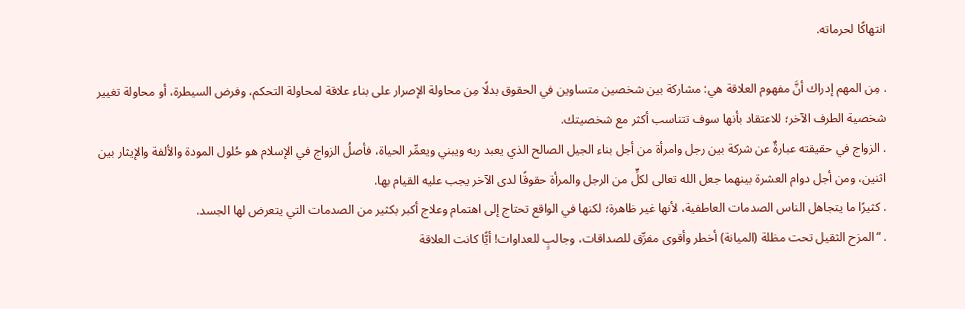انتهاكًا لحرماته.

. مِن المهم إدراك أنَّ مفهوم العلاقة هي: مشاركة بين شخصين متساوين في الحقوق بدلًا مِن محاولة الإصرار على بناء علاقة لمحاولة التحكم، وفرض السيطرة، أو محاولة تغيير شخصية الطرف الآخر؛ للاعتقاد بأنها سوف تتناسب أكثر مع شخصيتك.
. الزواج في حقيقته عبارةٌ عن شركة بين رجل وامرأة من أجل بناء الجيل الصالح الذي يعبد ربه ويبني ويعمِّر الحياة، فأصلُ الزواج في الإسلام هو حُلول المودة والألفة والإيثار بين اثنين، ومن أجل دوام العشرة بينهما جعل الله تعالى لكلٍّ من الرجل والمرأة حقوقًا لدى الآخر يجب عليه القيام بها.
. كثيرًا ما يتجاهل الناس الصدمات العاطفية، لأنها غير ظاهرة؛ لكنها في الواقع تحتاج إلى اهتمام وعلاج أكبر بكثير من الصدمات التي يتعرض لها الجسد.
. “المزح الثقيل تحت مظلة (الميانة) أخطر وأقوى مفرِّق للصداقات، وجالبٍ للعداوات! أيًّا كانت العلاقة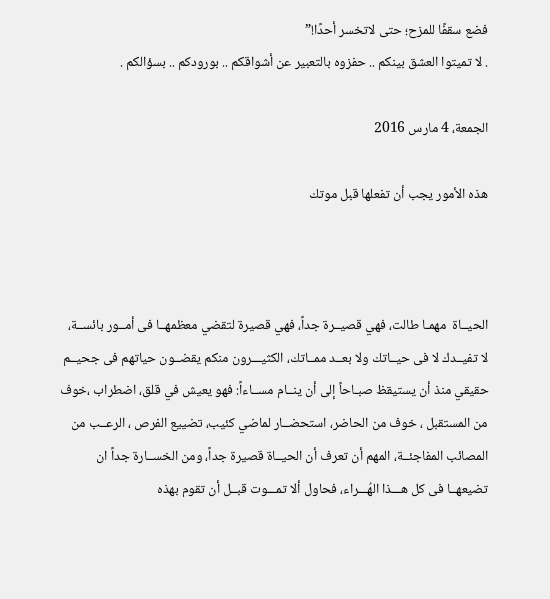فضع سقفًا للمزح؛ حتى لاتخسر أحدًا!”
. لا تميتوا العشق بينكم .. حفزوه بالتعبير عن أشواقكم .. بورودكم .. بسؤالكم .

الجمعة، 4 مارس 2016

هذه الأمور يجب أن تفعلها قبل موتك



الحيــاة  مهمـا طالت، فهي قصيــرة جداً، فهي قصيرة لتقضي معظمهــا فى أمــور بائســة، لا تفيــدك لا فى حيــاتك ولا بعــد ممــاتك، الكثيـــرون منكم يقضــون حياتهم فى جحيــم حقيقي منذ أن يستيقظ صبـاحاً إلى أن ينــام مســاءاً: فهو يعيش في قلق، اضطراب ،خوف من المستقبل ، خوف من الحاضر، استحضــار لماضي كئيب، تضييع الفرص ، الرعــب من المصائب المفاجئــة، المهم أن تعرف أن الحيــاة قصيرة جداً، ومن الخســارة جداً ان تضيعهــا فى كل هـــذا الهُـــراء، فحاول ألا تمـــوت قبــل أن تقوم بهذه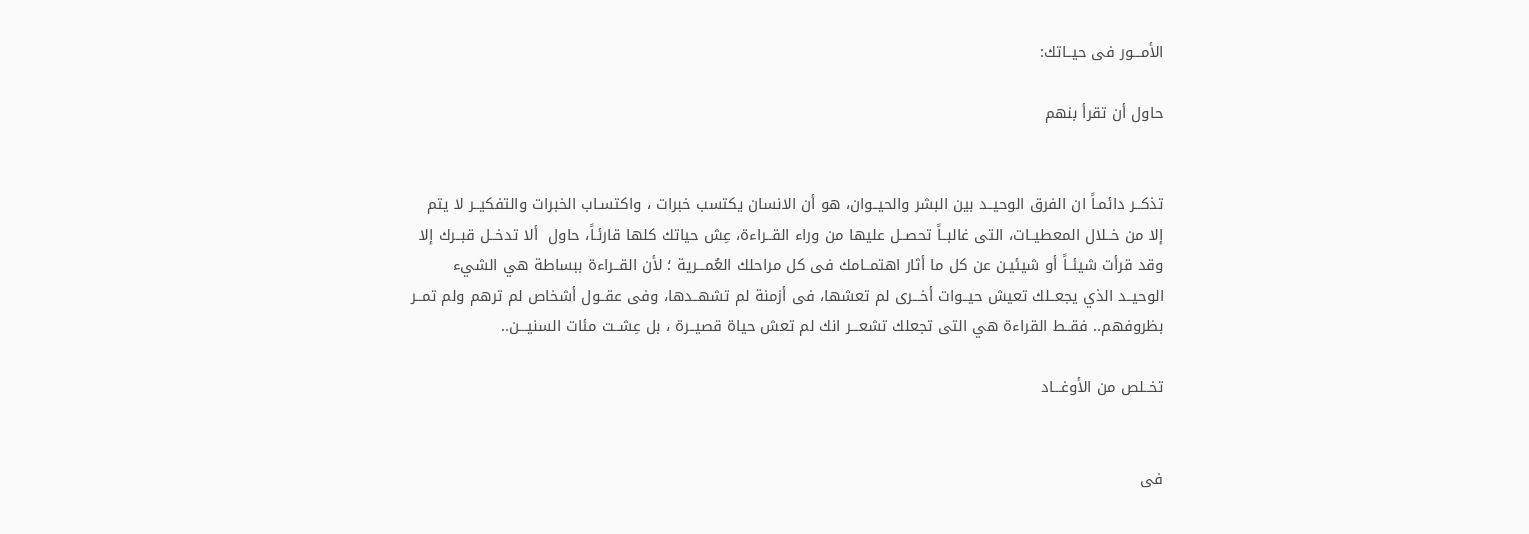الأمـــور فى حيــاتك:

حاول أن تقرأ بنهم


تذكــر دائمـاً ان الفرق الوحيــد بين البشر والحيــوان، هو أن الانسان يكتسب خبرات ، واكتسـاب الخبرات والتفكيــر لا يتم إلا من خــلال المعطيــات، التى غالبــاً تحصــل عليها من وراء القــراءة، عِش حياتك كلها قارئـاً، حاول  ألا تدخــل قبــرك إلا وقد قرأت شيئــاً أو شيئيـن عن كل ما أثار اهتمــامك فى كل مراحلك العُمـــرية ؛ لأن القــراءة ببساطة هي الشيء الوحيــد الذي يجعــلك تعيش حيــوات أخـــرى لم تعشها، فى أزمنة لم تشهــدها، وفى عقــول أشخاص لم ترهم ولم تمــر بظروفهم.. فقــط القراءة هي التى تجعلك تشعـــر انك لم تعش حياة قصيــرة ، بل عِشــت مئات السنيـــن..

تخــلص من الأوغـــاد


فى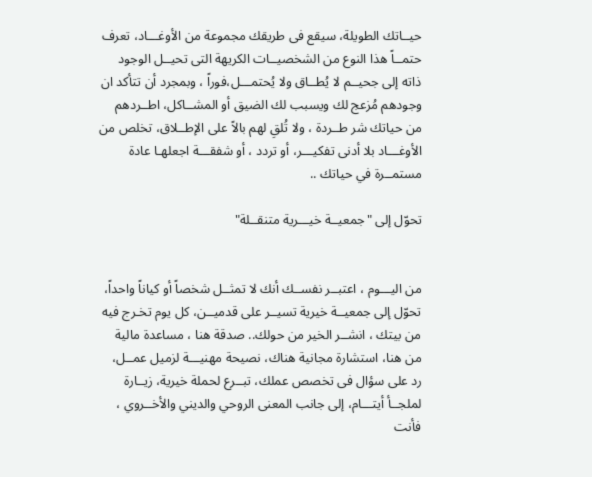حيــاتك الطويلة، سيقع فى طريقك مجموعة من الأوغـــاد، تعرف حتمــاً هذا النوع من الشخصيــات الكريهة التى تحيــل الوجود ذاته إلى جحيــم لا يُطــاق ولا يُحتمـــل،فوراً ، وبمجرد أن تتأكد ان وجودهم مُزعج لك ويسبب لك الضيق أو المشــاكل، اطــردهم من حياتك شر طــردة ، ولا تُلقِ لهم بالاً على الإطــلاق، تخلص من الأوغـــاد بلا أدنى تفكيـــر، أو تردد ، أو شفقـــة اجعلهـا عادة مستمــرة في حياتك ..

تحوّل إلى "جمعيــة خيـــرية متنقــلة"


من اليـــوم ، اعتبــر نفســك أنك لا تمثــل شخصاً أو كياناً واحداً، تحوّل إلى جمعيــة خيرية تسيــر على قدميــن، كل يوم تخـرج فيه من بيتك ، انشــر الخير من حولك.. صدقة هنا ، مساعدة مالية من هنا، استشارة مجانية هناك، نصيحة مهنيـــة لزميل عمــل، رد على سؤال فى تخصص عملك، تبــرع لحملة خيرية، زيــارة لملجــأ أيتـــام، إلى جانب المعنى الروحي والديني والأخــروي ، فأنت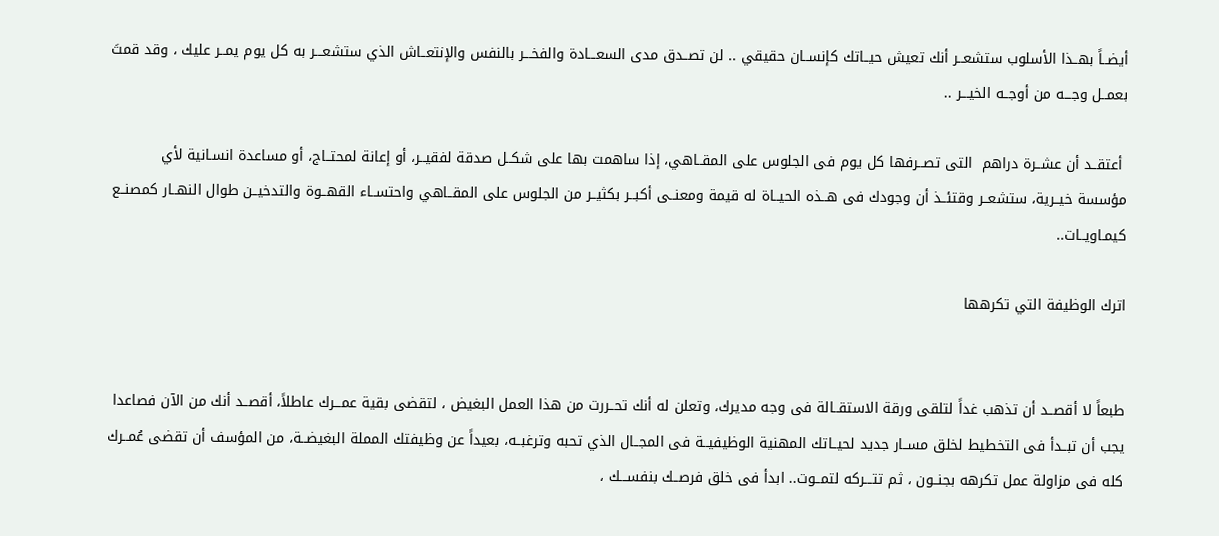أيضــاً بهــذا الأسلوب ستشعــر أنك تعيش حيــاتك كإنســان حقيقي .. لن تصــدق مدى السعـــادة والفخـــر بالنفس والإنتعــاش الذي ستشعـــر به كل يوم يمــر عليك ، وقد قمتَ بعمــل وجـــه من أوجــه الخيـــر ..

 أعتقــد أن عشــرة دراهم  التى تصــرفها كل يوم فى الجلوس على المقــاهي، إذا ساهمت بها على شكــل صدقة لفقيــر، أو إعانة لمحتــاج، أو مساعدة انسـانية لأي مؤسسة خيــرية، ستشعــر وقتئــذ أن وجودك فى هــذه الحيــاة له قيمة ومعنــى أكبــر بكثيــر من الجلوس على المقــاهي واحتســاء القهــوة والتدخيــن طوال النهــار كمصنــع كيمـاويــات..

اترك الوظيفة التي تكرهها


طبعاً لا أقصــد أن تذهب غداً لتلقى ورقة الاستقــالة فى وجه مديرك، وتعلن له أنك تحــررت من هذا العمل البغيض ، لتقضى بقية عمـــرك عاطلاً، أقصــد أنك من الآن فصاعدا يجب أن تبــدأ فى التخطيط لخلق مســار جديد لحيــاتك المهنية الوظيفيــة فى المجــال الذي تحبه وترغبــه، بعيداً عن وظيفتك المملة البغيضــة، من المؤسف أن تقضى عُمــرك كله فى مزاولة عمل تكرهه بجنــون ، ثم تتـــركه لتمــوت.. ابدأ فى خلق فرصــك بنفســـك ،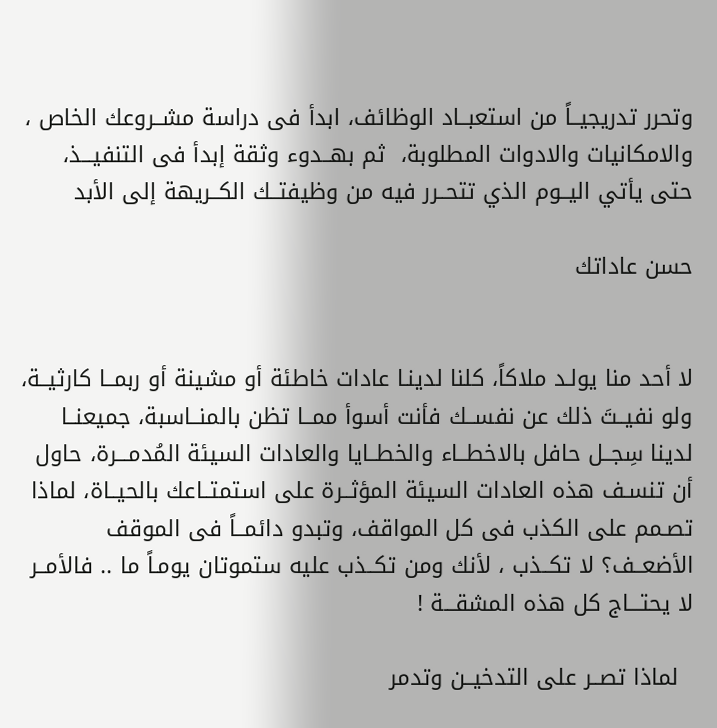وتحرر تدريجيــاً من استعبــاد الوظائف، ابدأ فى دراسة مشــروعك الخاص ، والامكانيات والادوات المطلوبة،  ثم بهــدوء وثقة إبدأ فى التنفيـــذ، حتى يأتي اليــوم الذي تتحــرر فيه من وظيفتــك الكــريهة إلى الأبد

حسن عاداتك


لا أحد منا يولـد ملاكاً، كلنا لدينـا عادات خاطئة أو مشينة أو ربمــا كارثيــة، ولو نفيــتَ ذلك عن نفســك فأنت أسوأ ممــا تظن بالمنــاسبة، جميعنــا لدينا سِجــل حافل بالاخطــاء والخطــايا والعادات السيئة المُدمـــرة، حاول أن تنسـف هذه العادات السيئة المؤثــرة على استمتــاعك بالحيــاة، لماذا تصـمم على الكذب فى كل المواقف، وتبدو دائمــاً فى الموقف الأضعــف؟ لا تكــذب ، لأنك ومن تكــذب عليه ستموتان يومـاً ما .. فالأمــر لا يحتـــاج كل هذه المشقـــة !

  لماذا تصــر على التدخيــن وتدمر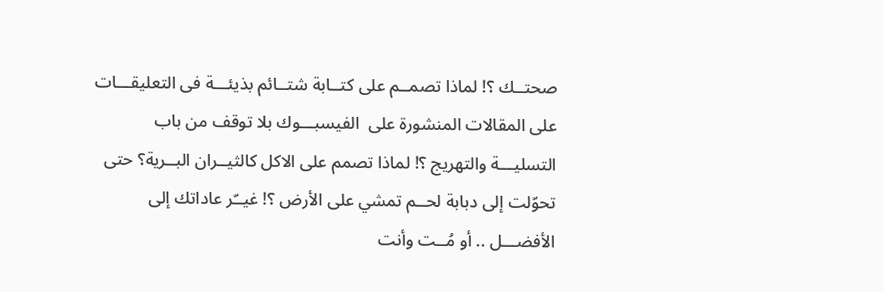صحتــك ؟! لماذا تصمــم على كتــابة شتــائم بذيئـــة فى التعليقـــات على المقالات المنشورة على  الفيسبـــوك بلا توقف من باب التسليـــة والتهريج ؟! لماذا تصمم على الاكل كالثيــران البــرية؟ حتى تحوّلت إلى دبابة لحــم تمشي على الأرض ؟! غيــّر عاداتك إلى الأفضـــل .. أو مُــت وأنت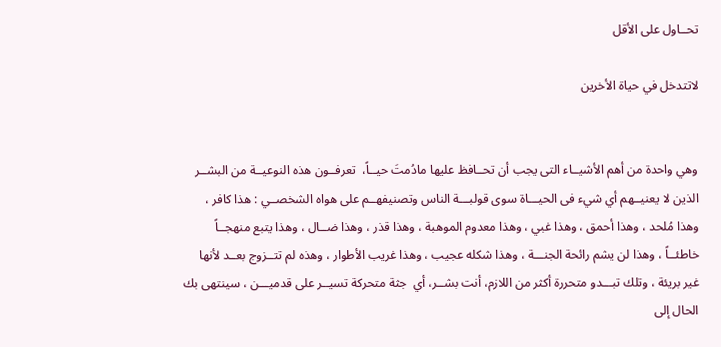تحــاول على الأقل

لاتتدخل في حياة الأخرين


وهي واحدة من أهم الأشيــاء التى يجب أن تحــافظ عليها مادُمتَ حيــاً،  تعرفــون هذه النوعيــة من البشــر الذين لا يعنيــهم أي شيء فى الحيـــاة سوى قولبـــة الناس وتصنيفهــم على هواه الشخصــي : هذا كافر ، وهذا مُلحد ، وهذا أحمق ، وهذا غبي ، وهذا معدوم الموهبة ، وهذا قذر ، وهذا ضــال ، وهذا يتبع منهجــاً خاطئــاً ، وهذا لن يشم رائحة الجنـــة ، وهذا شكله عجيب ، وهذا غريب الأطوار ، وهذه لم تتــزوج بعــد لأنها غير بريئة ، وتلك تبـــدو متحررة أكثر من اللازم، أنت بشــر، أي  جثة متحركة تسيــر على قدميـــن ، سينتهى بك الحال إلى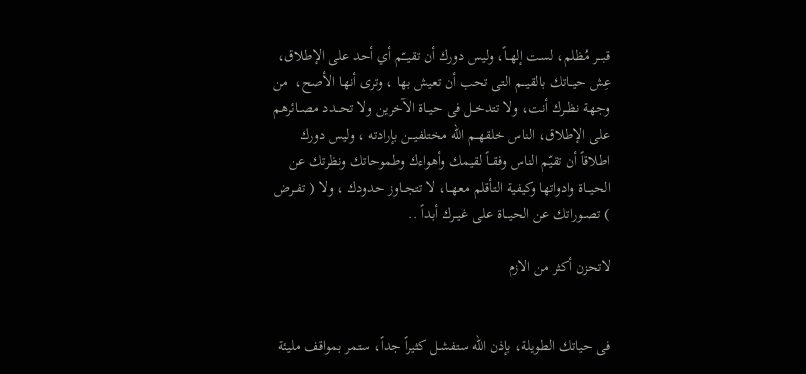قبـــر مُظلم، لست إلهــاً، وليس دورك أن تقيـــّم أي أحد على الإطلاق، عِش حيــاتك بالقيـــم التى تحب أن تعيش بها ، وترى أنها الأصح،  من وجهة نظــرك أنت، ولا تتدخــل فى حيــاة الآخرين ولا تحـــدد مصــائرهم على الإطلاق، الناس خلقهــم الله مختلفيـــن بإرادته ، وليس دورك اطلاقاً أن تقيّم الناس وفقــاً لقيمك وأهواءك وطموحاتك ونظرتك عن الحيـــاة وادواتها وكيفية التأقلم معهــا، لا تتجــاوز حدودك ، ولا ( تفــرض ) تصــوراتك عن الحيـــاة على غيــرك أبداً ..

لاتحزن أكثر من الازم


فى حياتك الطويلة، بإذن الله ستفشـل كثيراً جداً، ستمر بمواقف مليئة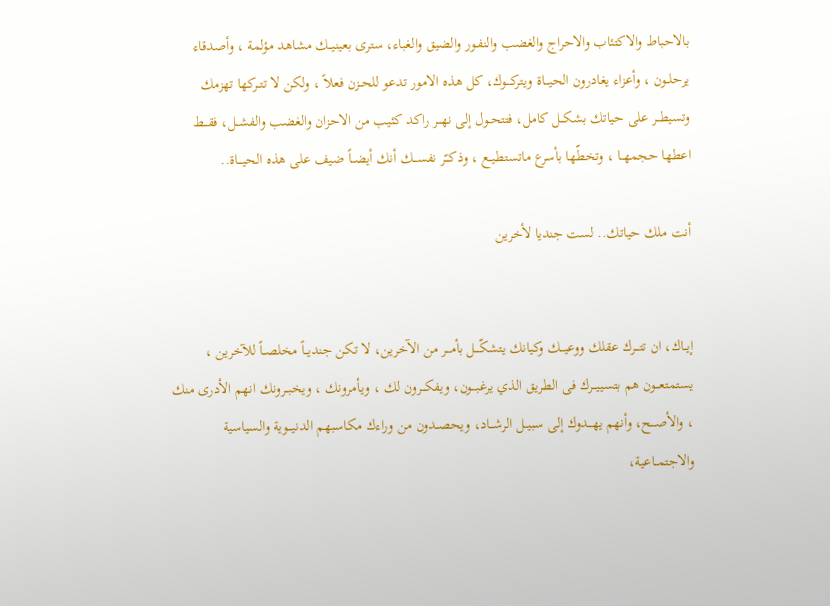بالاحباط والاكتئاب والاحراج والغضب والنفـور والضيق والغباء، سترى بعينيــك مشاهد مؤلمة ، وأصدقاء يرحلــون ، وأعزاء يغادرون الحيـــاة ويتركـــوك، كل هذه الامور تدعو للحــزن فعلاً ، ولكن لا تتــركها تهزمك وتسيطــر على حياتك بشكــل كامل، فتتحــول إلى نهـــر راكد كئيب من الاحزان والغضب والفشــل، فقـــط اعطها حجمهــا ، وتخطّها بأسرع ماتستطيــع ، وذكــّر نفســـك أنك أيضــاً ضيف على هذه الحيـــاة..

أنت ملك حياتك.. لست جنديا لأخرين


إيــاك، ان تتـــرك عقلك ووعيـــك وكيانك يتشكّـــل بأمـــر من الآخرين، لا تكن جنديــاً مخلصــاً للآخرين ، يستمتعـــون هم بتسييـــرك فى الطريق الذي يرغبـــون، ويفكـــرون لك ، ويأمرونك ، ويخبــرونك انهم الأدرى منك ، والأصـــح، وأنهم يهـــدوك إلى سبيــل الرشـــاد، ويحصــدون من وراءك مكاسبهم الدنيـــوية والسياسية والاجتمــاعية،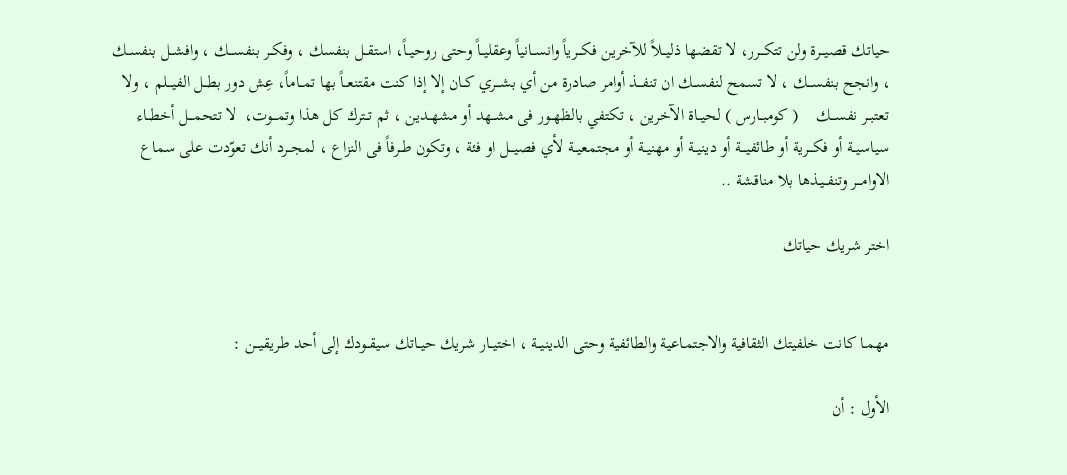حياتك قصيـــرة ولن تتكـــرر، لا تقضها ذليــلاً للآخرين فكـــرياً وانســانياً وعقليــاً وحتى روحيــاً، استقــل بنفسك ، وفكــر بنفســـك ، وافشــل بنفســك ، وانجح بنفســـك ، لا تسمح لنفســك ان تنفـــذ أوامر صادرة من أي بشـــري كــان إلا إذا كنت مقتنعــاً بها تمــاماً، عِش دور بطــل الفيـــلم ، ولا تعتبــر نفســـك    ( كومبــارس ) لحيــاة الآخرين ، تكتفي بالظهــور فى مشــهد أو مشهــدين ، ثم تــترك كل هذا وتمـــوت،  لا تتحمـــل أخطــاء سياسيــة أو فكـــرية أو طائفيـــة أو دينيــة أو مهنيــة أو مجتمعيــة لأي فصيـــل او فئة ، وتكون طــرفاً فى النزاع ، لمجــرد أنك تعوّدت على سماع الاوامـــر وتنفــيـذها بلا مناقشة ..

اختر شريك حياتك


مهمـا كانت خلفيتك الثقافية والاجتمـاعية والطائفية وحتى الدينيــة ، اختيــار شريك حيــاتك سيقــودك إلى أحد طريقيـــن :

الأول : أن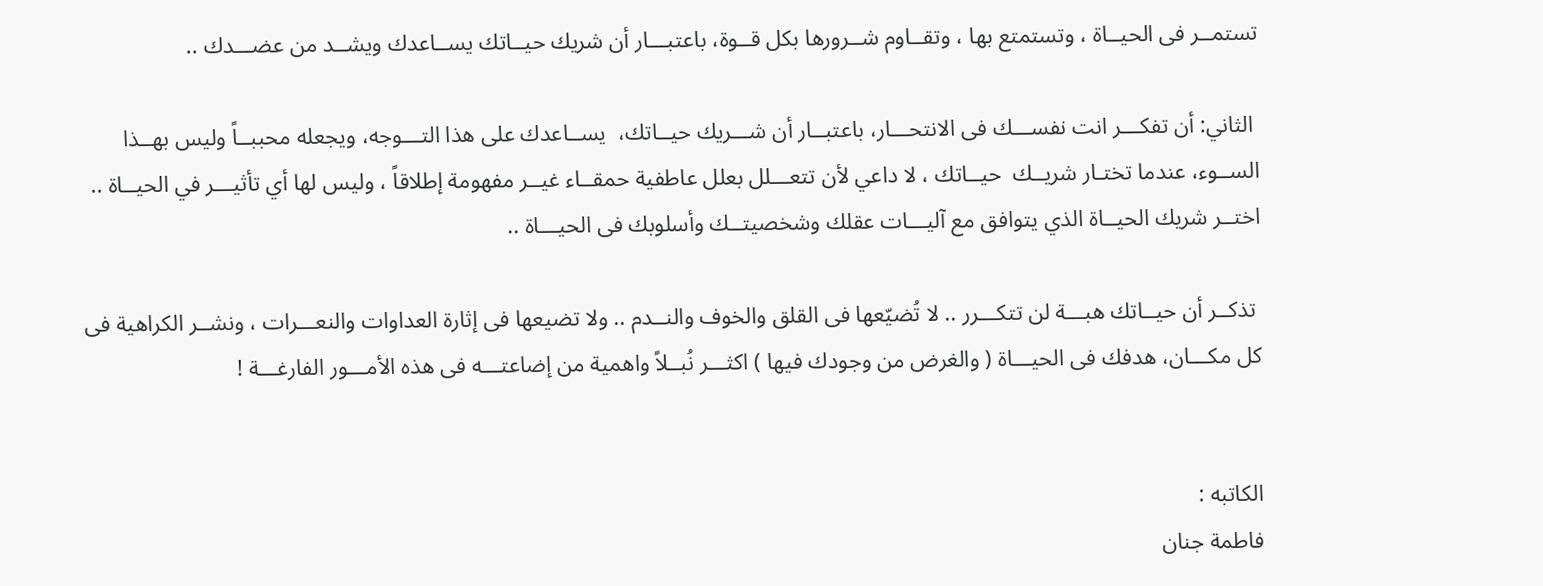تستمــر فى الحيــاة ، وتستمتع بها ، وتقــاوم شــرورها بكل قــوة، باعتبـــار أن شريك حيــاتك يســاعدك ويشــد من عضـــدك ..

 الثاني: أن تفكـــر انت نفســـك فى الانتحـــار، باعتبــار أن شـــريك حيــاتك،  يســاعدك على هذا التـــوجه، ويجعله محببــاً وليس بهــذا الســوء، عندما تختـار شريــك  حيــاتك ، لا داعي لأن تتعـــلل بعلل عاطفية حمقــاء غيــر مفهومة إطلاقاً ، وليس لها أي تأثيـــر في الحيــاة .. اختــر شريك الحيــاة الذي يتوافق مع آليـــات عقلك وشخصيتــك وأسلوبك فى الحيـــاة ..

 تذكــر أن حيــاتك هبـــة لن تتكـــرر .. لا تُضيّعها فى القلق والخوف والنــدم .. ولا تضيعها فى إثارة العداوات والنعـــرات ، ونشــر الكراهية فى كل مكـــان، هدفك فى الحيـــاة ( والغرض من وجودك فيها ) اكثـــر نُبــلاً واهمية من إضاعتـــه فى هذه الأمـــور الفارغـــة !


الكاتبه :
فاطمة جنان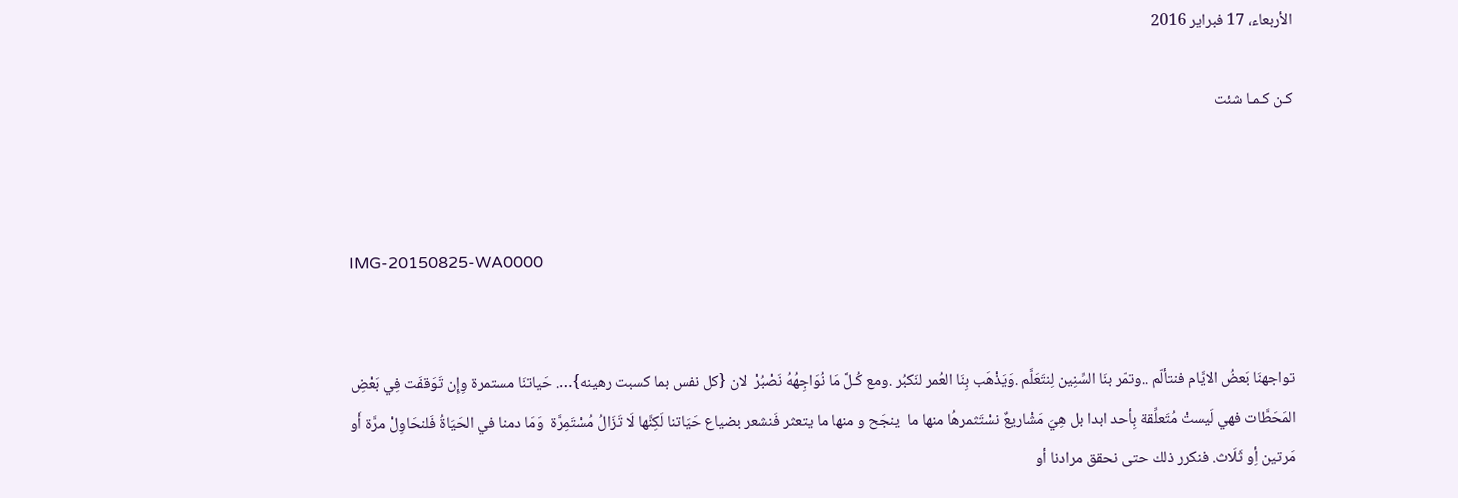الأربعاء، 17 فبراير 2016

كـن كـمـا شئت



IMG-20150825-WA0000


تواجهنَا بَعضُ الايَّام فنتألّم ..وتمّر بنَا السِّنِين لِنتَعَلَّم .وَيَذْهَب بِنَا العُمر لنَكبُر .ومع كُـلَّ مَا نُوَاجِهُهُ نَصْبُرْ  لان {كل نفس بما كسبت رهينه}…. حَياتنَا مستمرة وِإِن تَوَقفَت فِي بَعْضِ المَحَطَّات فهي لَيستْ مُتَعلِّقة بِأحد ابدا بل هِيَ مَشْاريعٌ نسْتَثمرهُا منها ما  ينجَح و منها ما يتعثر فَنشعر بضياع حَيَاتنا لَكِنَّها لَا تَزَالُ مُسْتَمِرَّة  وَمَا دمنا في الحَيَاةُ فَلنحَاوِلْ مرَّة أَو مَرتين أِو ثَلَاث. فنكرر ذلك حتى نحقق مرادنا أو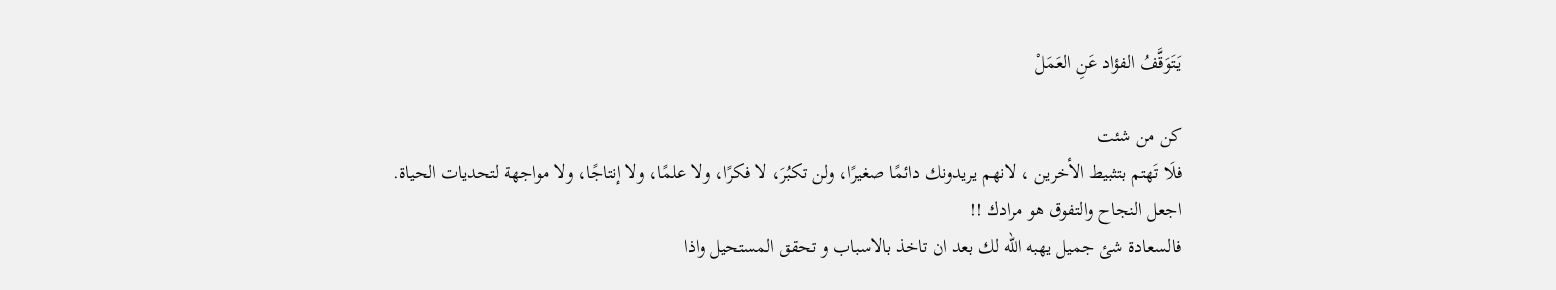يَتَوَقَّفُ الفؤاد عَنِ العَمَلْ

كن من شئت
فلَا تَهتم بتثبيط الأخرين ، لانهم يريدونك دائمًا صغيرًا، ولن تكبُرَ، لا فكرًا، ولا علمًا، ولا إنتاجًا، ولا مواجهة لتحديات الحياة.
اجعل النجاح والتفوق هو مرادك !!
فالسعادة شئ جميل يهبه الله لك بعد ان تاخذ بالاسباب و تحقق المستحيل واذا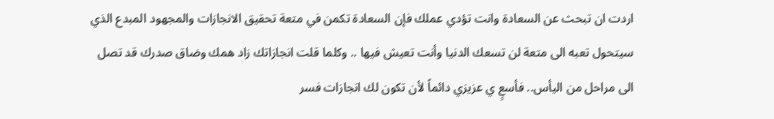اردت ان تبحث عن السعادة وانت تؤدي عملك فإن السعادة تكمن في متعة تحقيق الانجازات والمجهود المبدع الذي سيتحول تعبه الى متعة لن تسعك الدنيا وأنت تعيش فيها .. وكلما قلت انجازاتك زاد همك وضاق صدرك قد تصل الى مراحل من اليأس.. فأسعٍ ي عزيزي دائماً لأن تكون لك انجازات فسر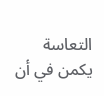التعاسة يكمن في أن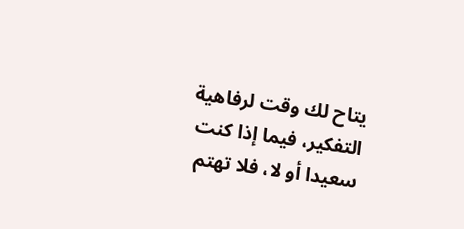يتاح لك وقت لرفاهية التفكير، فيما إذا كنت سعيدا أو لا، فلا تهتم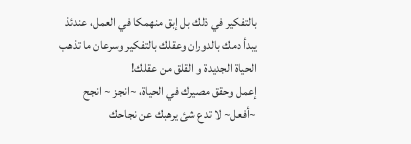بالتفكير في ذلك بل إبق منهمكا في العمل، عندئذ يبدأ دمك بالدوران وعقلك بالتفكير وسرعان ما تذهب الحياة الجديدة و القلق من عقلك!
إعمل وحقق مصيرك في الحياة، ~انجز ~ انجح ~أفعل~ لا تدع شئ يرهبك عن نجاحك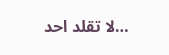…لا تقلد احد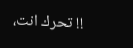!! تحرك انت،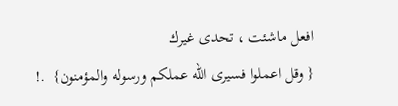افعل ماشئت ، تحدى غيرك
{ وقل اعملوا فسيرى الله عملكم ورسوله والمؤمنون}  .!